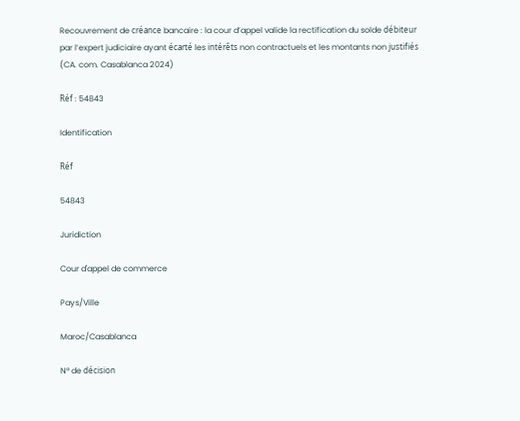Recouvrement de créance bancaire : la cour d’appel valide la rectification du solde débiteur par l’expert judiciaire ayant écarté les intérêts non contractuels et les montants non justifiés (CA. com. Casablanca 2024)

Réf : 54843

Identification

Réf

54843

Juridiction

Cour d'appel de commerce

Pays/Ville

Maroc/Casablanca

N° de décision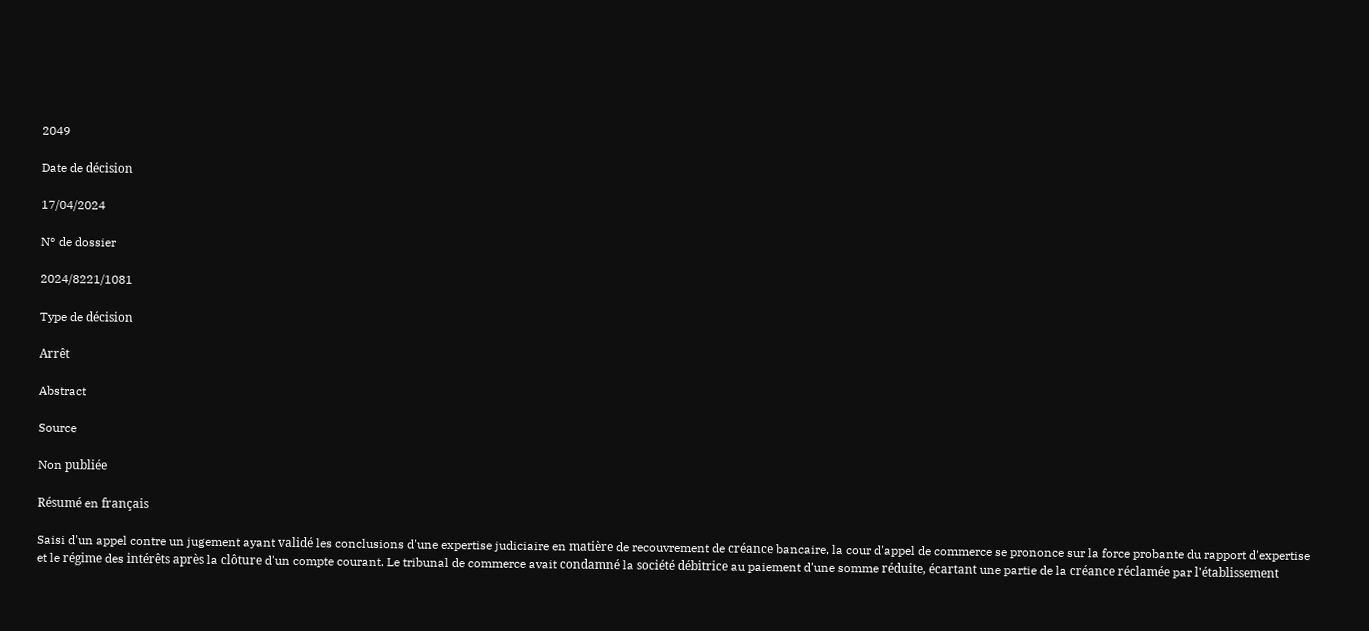2049

Date de décision

17/04/2024

N° de dossier

2024/8221/1081

Type de décision

Arrêt

Abstract

Source

Non publiée

Résumé en français

Saisi d'un appel contre un jugement ayant validé les conclusions d'une expertise judiciaire en matière de recouvrement de créance bancaire, la cour d'appel de commerce se prononce sur la force probante du rapport d'expertise et le régime des intérêts après la clôture d'un compte courant. Le tribunal de commerce avait condamné la société débitrice au paiement d'une somme réduite, écartant une partie de la créance réclamée par l'établissement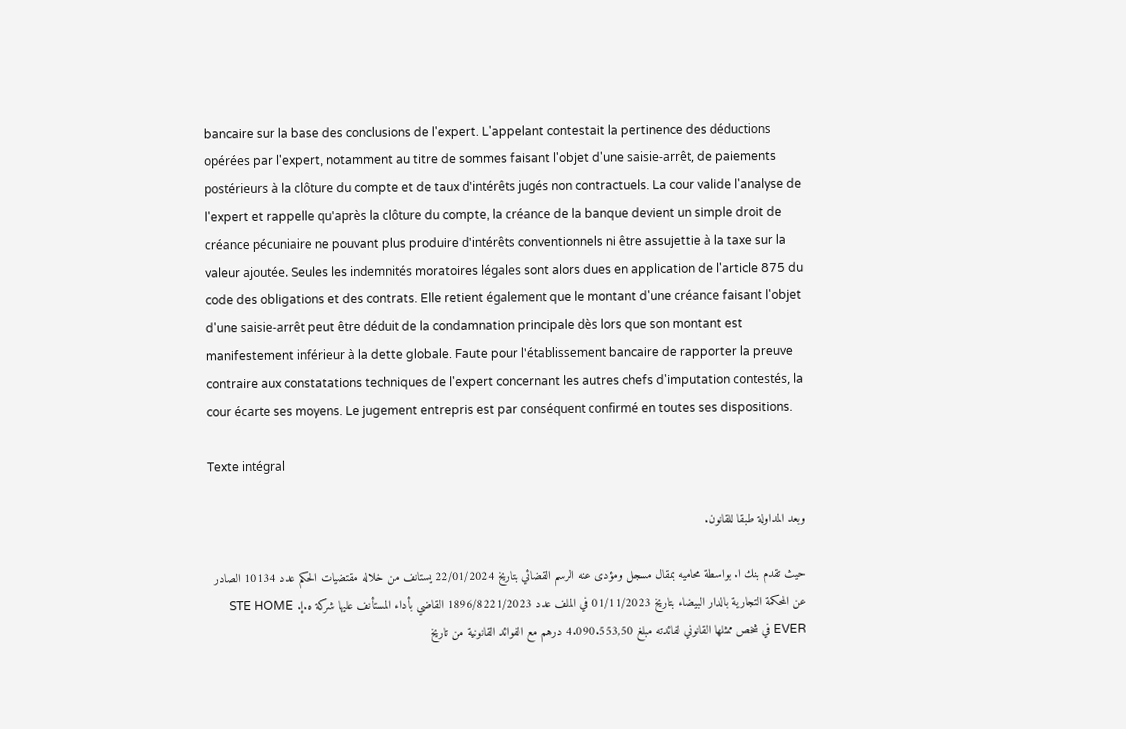bancaire sur la base des conclusions de l'expert. L'appelant contestait la pertinence des déductions opérées par l'expert, notamment au titre de sommes faisant l'objet d'une saisie-arrêt, de paiements postérieurs à la clôture du compte et de taux d'intérêts jugés non contractuels. La cour valide l'analyse de l'expert et rappelle qu'après la clôture du compte, la créance de la banque devient un simple droit de créance pécuniaire ne pouvant plus produire d'intérêts conventionnels ni être assujettie à la taxe sur la valeur ajoutée. Seules les indemnités moratoires légales sont alors dues en application de l'article 875 du code des obligations et des contrats. Elle retient également que le montant d'une créance faisant l'objet d'une saisie-arrêt peut être déduit de la condamnation principale dès lors que son montant est manifestement inférieur à la dette globale. Faute pour l'établissement bancaire de rapporter la preuve contraire aux constatations techniques de l'expert concernant les autres chefs d'imputation contestés, la cour écarte ses moyens. Le jugement entrepris est par conséquent confirmé en toutes ses dispositions.

Texte intégral

وبعد المداولة طبقا للقانون.

حيث تقدم بنك ا. بواسطة محاميه بمقال مسجل ومؤدى عنه الرسم القضائي بتاريخ 22/01/2024 يستانف من خلاله مقتضيات الحكم عدد 10134 الصادر عن المحكمة التجارية بالدار البيضاء بتاريخ 01/11/2023 في الملف عدد 1896/8221/2023 القاضي بأداء المستأنف عليها شركة ه.إ. STE HOME EVER في شخص ممثلها القانوني لفائدته مبلغ 4.090.553,50 درهم مع الفوائد القانونية من تاريخ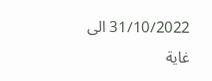31/10/2022 الى غاية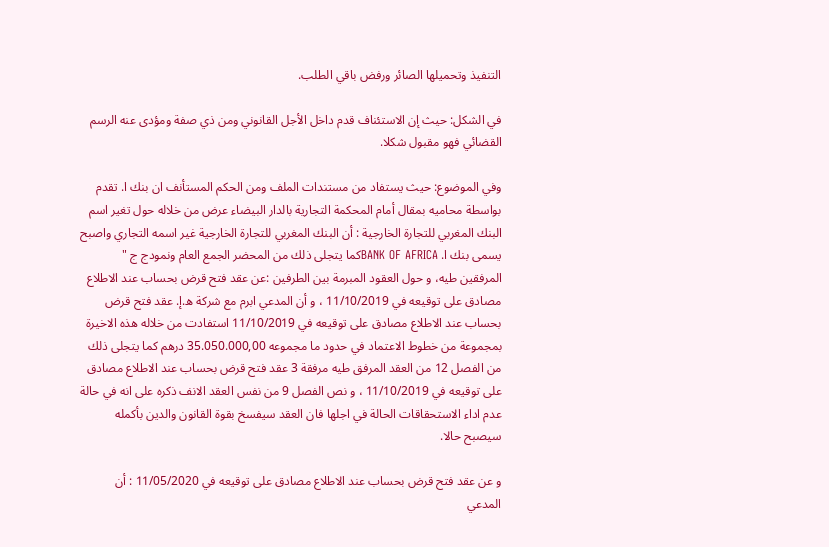التنفيذ وتحميلها الصائر ورفض باقي الطلب.

في الشكل: حيث إن الاستئناف قدم داخل الأجل القانوني ومن ذي صفة ومؤدى عنه الرسم القضائي فهو مقبول شكلا.

وفي الموضوع: حيث يستفاد من مستندات الملف ومن الحكم المستأنف ان بنك ا. تقدم بواسطة محاميه بمقال أمام المحكمة التجارية بالدار البيضاء عرض من خلاله حول تغير اسم البنك المغربي للتجارة الخارجية : أن البنك المغربي للتجارة الخارجية غير اسمه التجاري واصبح يسمى بنك ا. BANK OF AFRICAكما يتجلى ذلك من المحضر الجمع العام ونمودج ج " المرفقين طيه، و حول العقود المبرمة بين الطرفين :عن عقد فتح قرض بحساب عند الاطلاع مصادق على توقيعه في 11/10/2019 ، و أن المدعي ابرم مع شركة ه.إ. عقد فتح قرض بحساب عند الاطلاع مصادق على توقيعه في 11/10/2019 استفادت من خلاله هذه الاخيرة بمجموعة من خطوط الاعتماد في حدود ما مجموعه 35.050.000,00 درهم كما يتجلى ذلك من الفصل 12 من العقد المرفق طيه مرفقة 3 عقد فتح قرض بحساب عند الاطلاع مصادق على توقيعه في 11/10/2019 ، و نص الفصل 9 من نفس العقد الانف ذكره على انه في حالة عدم اداء الاستحقاقات الحالة في اجلها فان العقد سيفسخ بقوة القانون والدين بأكمله سيصبح حالا.

و عن عقد فتح قرض بحساب عند الاطلاع مصادق على توقيعه في 11/05/2020 : أن المدعي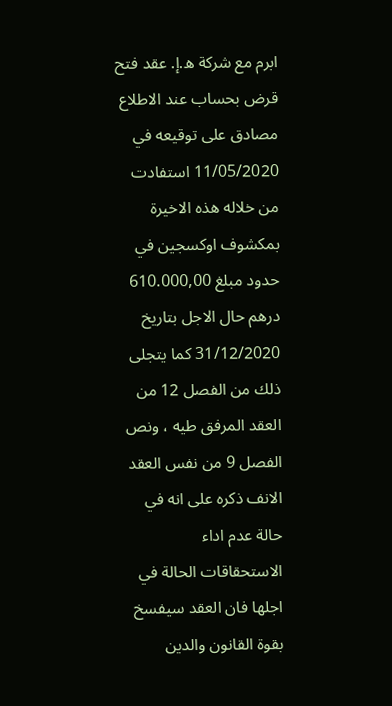ابرم مع شركة ه.إ. عقد فتح قرض بحساب عند الاطلاع مصادق على توقيعه في 11/05/2020 استفادت من خلاله هذه الاخيرة بمكشوف اوكسجين في حدود مبلغ 610.000,00 درهم حال الاجل بتاريخ 31/12/2020 كما يتجلى ذلك من الفصل 12 من العقد المرفق طيه ، ونص الفصل 9 من نفس العقد الانف ذكره على انه في حالة عدم اداء الاستحقاقات الحالة في اجلها فان العقد سيفسخ بقوة القانون والدين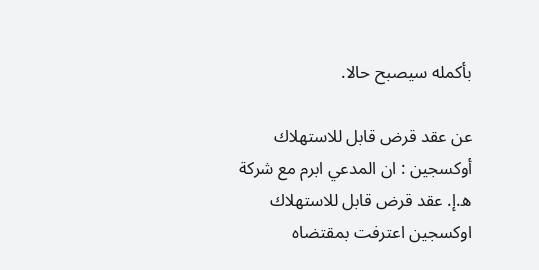بأكمله سيصبح حالا.

عن عقد قرض قابل للاستهلاك أوكسجين : ان المدعي ابرم مع شركة ه.إ. عقد قرض قابل للاستهلاك اوكسجين اعترفت بمقتضاه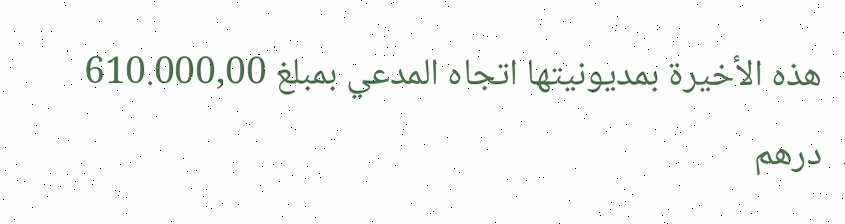هذه الأخيرة بمديونيتها اتجاه المدعي بمبلغ 610.000,00 درهم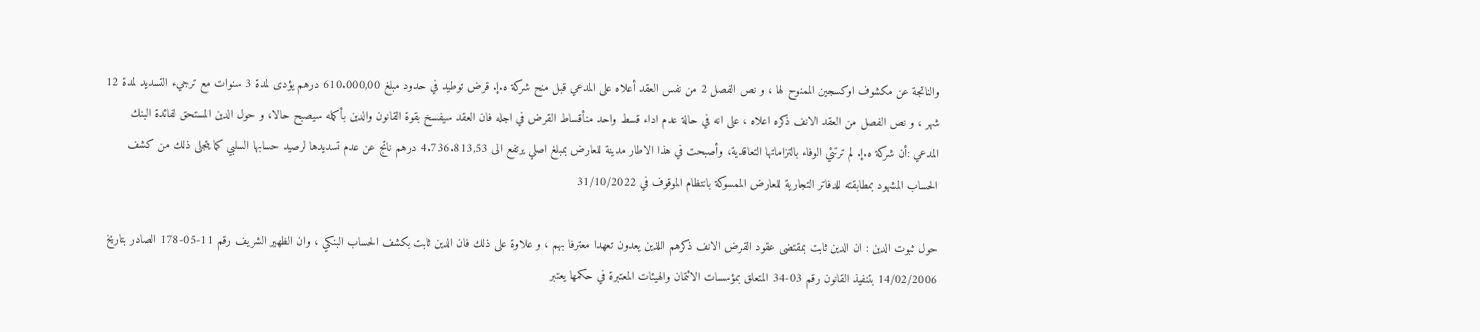والناتجة عن مكشوف اوكسجين الممنوح لها ، و نص الفصل 2 من نفس العقد أعلاه على المدعي قبل منح شركة ه.إ. قرض توطيد في حدود مبلغ 610.000,00 درهم يؤدى لمدة 3 سنوات مع ترجيء التسديد لمدة 12 شهر ، و نص الفصل من العقد الانف ذكره اعلاه ، على انه في حالة عدم اداء قسط واحد منأقساط القرض في اجله فان العقد سيفسخ بقوة القانون والدين بأكمله سيصبح حالا، و حول الدين المستحق لفائدة البنك المدعي :أن شركة ه.إ. لم ترتئي الوفاء بالتزاماتها التعاقدية، وأصبحت في هذا الاطار مدينة للعارض بمبلغ اصلي يرتفع الى 4.736.813,53 درهم ناتج عن عدم تسديدها لرصيد حسابها السلبي كما يتجلى ذلك من كشف الحساب المشهود بمطابقته للدفاتر التجارية للعارض الممسوكة بانتظام الموقوف في 31/10/2022

حول ثبوت الدين : ان الدين ثابت بمقتضى عقود القرض الانف ذكرهم اللذين يعدون تعهدا معترفا بهم ، و علاوة على ذلك فان الدين ثابت بكشف الحساب البنكي ، وان الظهير الشريف رقم 11-05-178 الصادر بتاريخ 14/02/2006 بتنفيذ القانون رقم 03-34 المتعلق بمؤسسات الائتمان والهيئات المعتبرة في حكمها يعتبر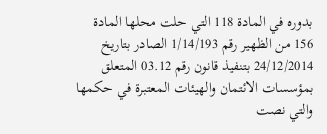بدوره في المادة 118 التي حلت محلها المادة 156 من الظهير رقم 1/14/193 الصادر بتاريخ 24/12/2014 بتنفيذ قانون رقم 03.12 المتعلق بمؤسسات الائتمان والهيئات المعتبرة في حكمها والتي نصت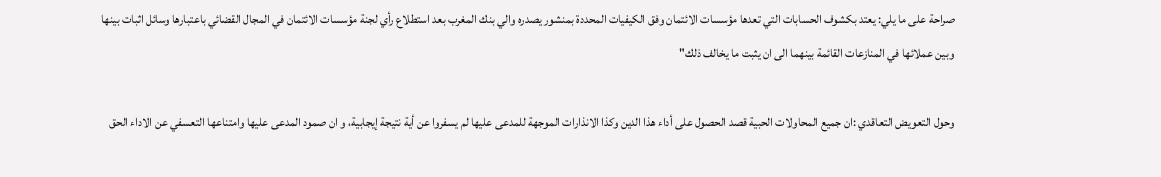صراحة على ما يلي: يعتد بكشوف الحسابات التي تعدها مؤسسات الائتمان وفق الكيفيات المحددة بمنشور يصدره والي بنك المغرب بعد استطلاع رأي لجنة مؤسسات الائتمان في المجال القضائي باعتبارها وسائل اثبات بينها وبين عملائها في المنازعات القائمة بينهما الى ان يثبت ما يخالف ذلك"

وحول التعويض التعاقدي :ان جميع المحاولات الحبية قصد الحصول على أداء هذا الدين وكذا الانذارات الموجهة للمدعى عليها لم يسفروا عن أية نتيجة إيجابية، و ان صمود المدعى عليها وامتناعها التعسفي عن الاداء الحق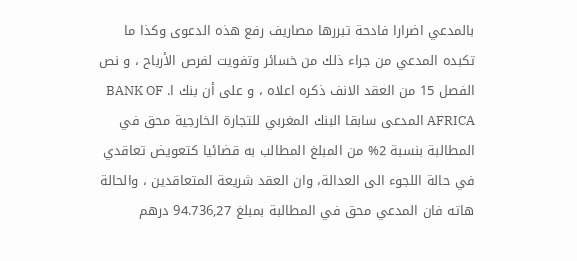بالمدعي اضرارا فادحة تبررها مصاريف رفع هذه الدعوى وكذا ما تكبده المدعي من جراء ذلك من خسائر وتفويت لفرص الأرباح ، و نص الفصل 15 من العقد الانف ذكره اعلاه ، و على أن بنك ا. BANK OF AFRICA المدعى سابقا البنك المغربي للتجارة الخارجية محق في المطالبة بنسبة 2% من المبلغ المطالب به قضائيا كتعويض تعاقدي في حالة اللجوء الى العدالة، وان العقد شريعة المتعاقدين ، والحالة هاته فان المدعي محق في المطالبة بمبلغ 94.736,27 درهم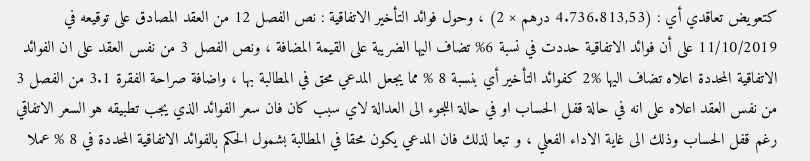كتعويض تعاقدي أي : (4.736.813,53 درهم × 2) ، وحول فوائد التأخير الاتفاقية : نص الفصل 12 من العقد المصادق على توقيعه في 11/10/2019 على أن فوائد الاتفاقية حددت في نسبة 6% تضاف اليها الضريبة على القيمة المضافة ، ونص الفصل 3 من نفس العقد على ان الفوائد الاتفاقية المحددة اعلاه تضاف اليها %2 كفوائد التأخير أي بنسبة 8 % مما يجعل المدعي محق في المطالبة بها ، واضافة صراحة الفقرة 3.1 من الفصل 3 من نفس العقد اعلاه على انه في حالة قفل الحساب او في حالة اللجوء الى العدالة لاي سبب كان فان سعر الفوائد الذي يجب تطبيقه هو السعر الاتفاقي رغم قفل الحساب وذلك الى غاية الاداء الفعلي ، و تبعا لذلك فان المدعي يكون محقا في المطالبة بشمول الحكم بالفوائد الاتفاقية المحددة في 8 % عملا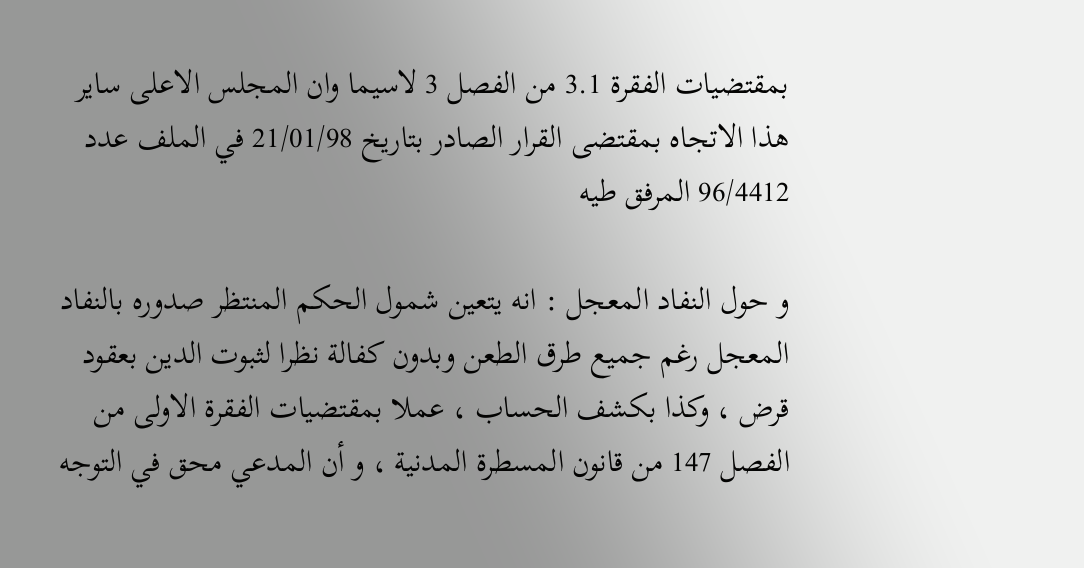بمقتضيات الفقرة 3.1 من الفصل 3 لاسيما وان المجلس الاعلى ساير هذا الاتجاه بمقتضى القرار الصادر بتاريخ 21/01/98 في الملف عدد 96/4412 المرفق طيه

و حول النفاد المعجل : انه يتعين شمول الحكم المنتظر صدوره بالنفاد المعجل رغم جميع طرق الطعن وبدون كفالة نظرا لثبوت الدين بعقود قرض ، وكذا بكشف الحساب ، عملا بمقتضيات الفقرة الاولى من الفصل 147 من قانون المسطرة المدنية ، و أن المدعي محق في التوجه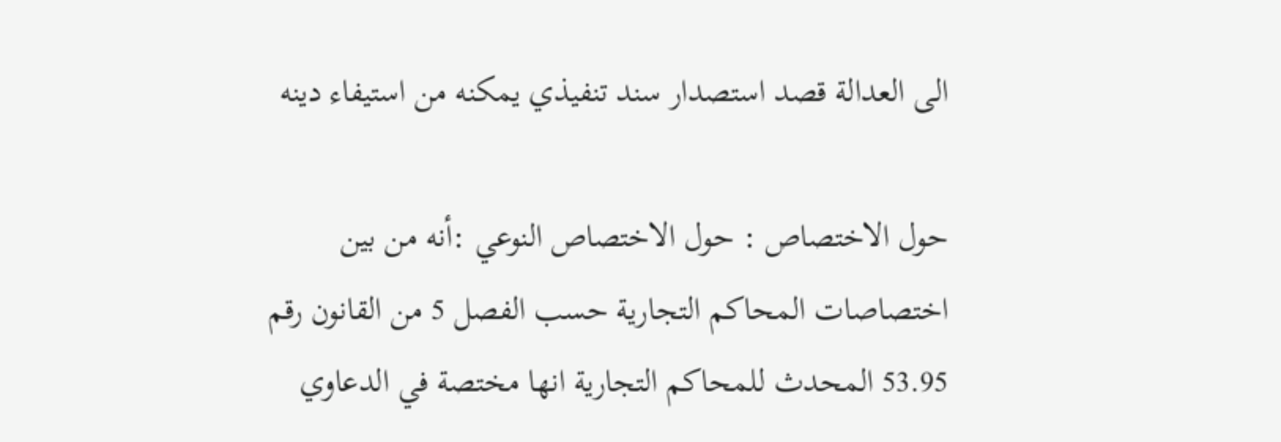الى العدالة قصد استصدار سند تنفيذي يمكنه من استيفاء دينه

حول الاختصاص : حول الاختصاص النوعي :أنه من بين اختصاصات المحاكم التجارية حسب الفصل 5 من القانون رقم 53.95 المحدث للمحاكم التجارية انها مختصة في الدعاوي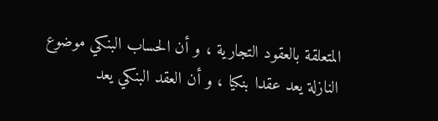المتعلقة بالعقود التجارية ، و أن الحساب البنكي موضوع النازلة يعد عقدا بنكيا ، و أن العقد البنكي يعد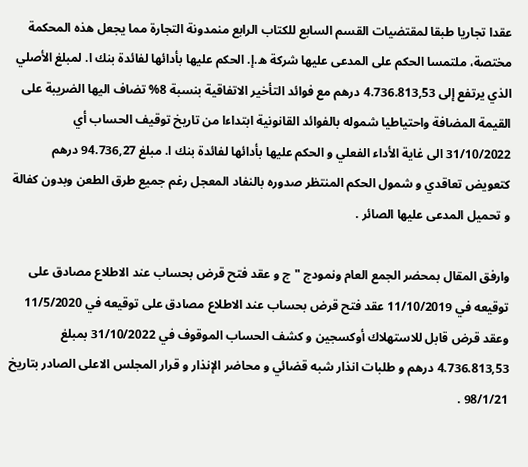عقدا تجاريا طبقا لمقتضيات القسم السابع للكتاب الرابع منمدونة التجارة مما يجعل هذه المحكمة مختصة، ملتمسا الحكم على المدعى عليها شركة ه.إ. الحكم عليها بأدائها لفائدة بنك ا. لمبلغ الأصلي الذي يرتفع إلى 4.736.813,53 درهم مع فوائد التأخير الاتفاقية بنسبة 8% تضاف اليها الضريبة على القيمة المضافة واحتياطيا شموله بالفوائد القانونية ابتداءا من تاريخ توقيف الحساب أي 31/10/2022 الى غاية الأداء الفعلي و الحكم عليها بأدائها لفائدة بنك ا. مبلغ 94.736,27 درهم كتعويض تعاقدي و شمول الحكم المنتظر صدوره بالنفاد المعجل رغم جميع طرق الطعن وبدون كفالة و تحميل المدعى عليها الصائر .

وارفق المقال بمحضر الجمع العام ونمودج " ج و عقد فتح قرض بحساب عند الاطلاع مصادق على توقيعه في 11/10/2019 عقد فتح قرض بحساب عند الاطلاع مصادق على توقيعه في 11/5/2020 وعقد قرض قابل للاستهلاك أوكسجين و کشف الحساب الموقوف في 31/10/2022 بمبلغ 4.736.813,53 درهم و طلبات انذار شبه قضائي و محاضر الإنذار و قرار المجلس الاعلى الصادر بتاريخ 98/1/21 .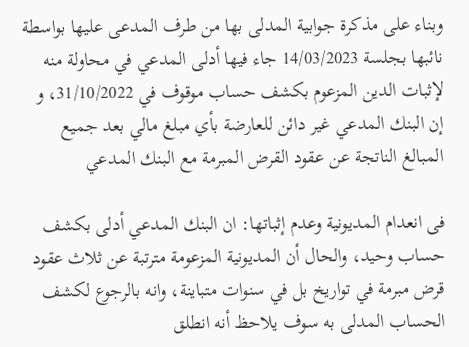وبناء على مذكرة جوابية المدلى بها من طرف المدعى عليها بواسطة نائبها بجلسة 14/03/2023 جاء فيها أدلى المدعي في محاولة منه لإثبات الدين المزعوم بكشف حساب موقوف في 31/10/2022، و إن البنك المدعي غير دائن للعارضة بأي مبلغ مالي بعد جميع المبالغ الناتجة عن عقود القرض المبرمة مع البنك المدعي

فى انعدام المديونية وعدم إثباتها: ان البنك المدعي أدلى بكشف حساب وحيد، والحال أن المديونية المزعومة مترتبة عن ثلاث عقود قرض مبرمة في تواريخ بل في سنوات متباينة، وانه بالرجوع لكشف الحساب المدلى به سوف يلاحظ أنه انطلق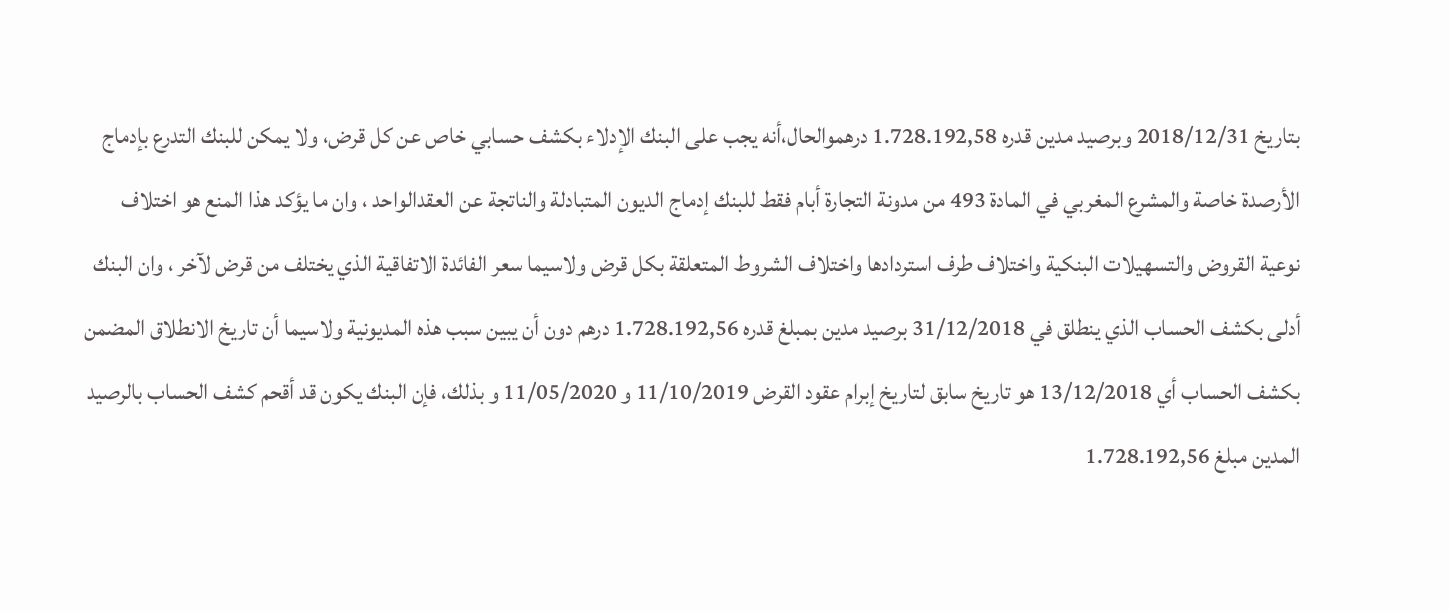بتاريخ 2018/12/31 وبرصيد مدين قدره 1.728.192,58 درهموالحال،أنه يجب على البنك الإدلاء بكشف حسابي خاص عن كل قرض، ولا يمكن للبنك التدرع بإدماج الأرصدة خاصة والمشرع المغربي في المادة 493 من مدونة التجارة أبام فقط للبنك إدماج الديون المتبادلة والناتجة عن العقدالواحد ، وان ما يؤكد هذا المنع هو اختلاف نوعية القروض والتسهيلات البنكية واختلاف طرف استردادها واختلاف الشروط المتعلقة بكل قرض ولاسيما سعر الفائدة الاتفاقية الذي يختلف من قرض لآخر ، وان البنك أدلى بكشف الحساب الذي ينطلق في 31/12/2018 برصيد مدين بمبلغ قدره 1.728.192,56 درهم دون أن يبين سبب هذه المديونية ولاسيما أن تاريخ الانطلاق المضمن بكشف الحساب أي 13/12/2018 هو تاريخ سابق لتاريخ إبرام عقود القرض 11/10/2019 و 11/05/2020 و بذلك، فإن البنك يكون قد أقحم كشف الحساب بالرصيد المدين مبلغ 1.728.192,56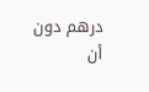درهم دون أن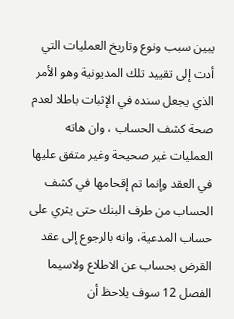يبين سبب ونوع وتاريخ العمليات التي أدت إلى تقييد تلك المديونية وهو الأمر الذي يجعل سنده في الإثبات باطلا لعدم صحة كشف الحساب ، وان هاته العمليات غير صحيحة وغير متفق عليها في العقد وإنما تم إقحامها في كشف الحساب من طرف البنك حتى يثري على حساب المدعية، وانه بالرجوع إلى عقد القرض بحساب عن الاطلاع ولاسيما الفصل 12 سوف يلاحظ أن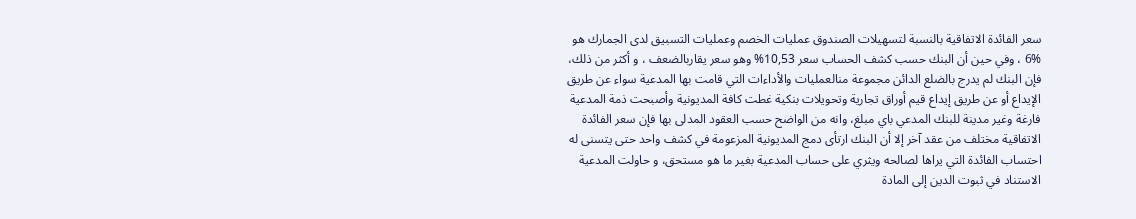سعر الفائدة الاتفاقية بالنسبة لتسهيلات الصندوق عمليات الخصم وعمليات التسبيق لدى الجمارك هو %6 ، وفي حين أن البنك حسب كشف الحساب سعر 10,53% وهو سعر يقاربالضعف ، و أكثر من ذلك، فإن البنك لم يدرج بالضلع الدائن مجموعة منالعمليات والأداءات التي قامت بها المدعية سواء عن طريق الإيداع أو عن طريق إيداع قيم أوراق تجارية وتحويلات بنكية غطت كافة المديونية وأصبحت ذمة المدعية فارغة وغير مدينة للبنك المدعي باي مبلغ، وانه من الواضح حسب العقود المدلى بها فإن سعر الفائدة الاتفاقية مختلف من عقد آخر إلا أن البنك ارتأى دمج المديونية المزعومة في كشف واحد حتى يتسنى له احتساب الفائدة التي يراها لصالحه ويثري على حساب المدعية بغير ما هو مستحق، و حاولت المدعية الاستناد في ثبوت الدين إلى المادة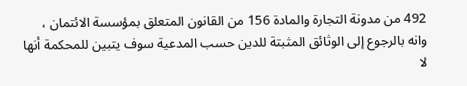492 من مدونة التجارة والمادة 156 من القانون المتعلق بمؤسسة الائتمان ، وانه بالرجوع إلى الوثائق المثبتة للدين حسب المدعية سوف يتبين للمحكمة أنها لا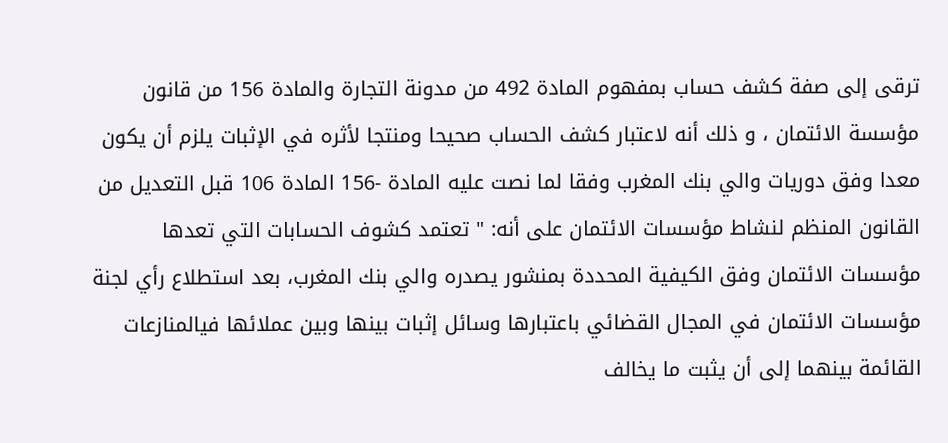ترقى إلى صفة كشف حساب بمفهوم المادة 492 من مدونة التجارة والمادة 156 من قانون مؤسسة الائتمان ، و ذلك أنه لاعتبار كشف الحساب صحيحا ومنتجا لأثره في الإثبات يلزم أن يكون معدا وفق دوريات والي بنك المغرب وفقا لما نصت عليه المادة -156 المادة 106 قبل التعديل من القانون المنظم لنشاط مؤسسات الائتمان على أنه: " تعتمد كشوف الحسابات التي تعدها مؤسسات الائتمان وفق الكيفية المحددة بمنشور يصدره والي بنك المغرب، بعد استطلاع رأي لجنة مؤسسات الائتمان في المجال القضائي باعتبارها وسائل إثبات بينها وبين عملائها فيالمنازعات القائمة بينهما إلى أن يثبت ما يخالف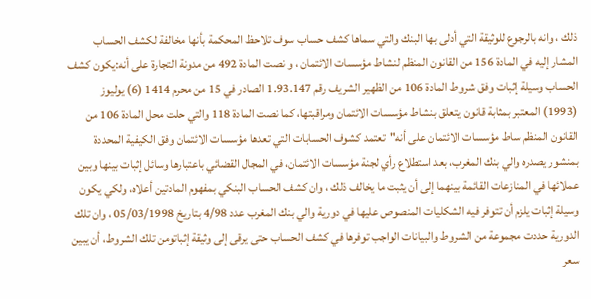ذلك ، وانه بالرجوع للوثيقة التي أدلى بها البنك والتي سماها كشف حساب سوف تلاحظ المحكمة بأنها مخالفة لكشف الحساب المشار إليه في المادة 156 من القانون المنظم لنشاط مؤسسات الائتمان ، و نصت المادة 492 من مدونة التجارة على أنه:يكون كشف الحساب وسيلة إثبات وفق شروط المادة 106 من الظهير الشريف رقم 1.93.147 الصادر في 15 من محرم 1414 (6) يوليوز (1993) المعتبر بمثابة قانون يتعلق بنشاط مؤسسات الائتمان ومراقبتها، كما نصت المادة 118 والتي حلت محل المادة 106 من القانون المنظم ساط مؤسسات الائتمان على أنه"تعتمد كشوف الحسابات التي تعدها مؤسسات الائتمان وفق الكيفية المحددة بمنشور يصدره والي بنك المغرب، بعد استطلاع رأي لجنة مؤسسات الائتمان، في المجال القضائي باعتبارها وسائل إثبات بينها وبين عملائها في المنازعات القائمة بينهما إلى أن يثبت ما يخالف ذلك ، وان كشف الحساب البنكي بمفهوم المادتين أعلاه، ولكي يكون وسيلة إثبات يلزم أن تتوفر فيه الشكليات المنصوص عليها في دورية والي بنك المغرب عدد 4/98 بتاريخ 05/03/1998 ، وان تلك الدورية حددت مجموعة من الشروط والبيانات الواجب توفرها في كشف الحساب حتى يرقى إلى وثيقة إثباتومن تلك الشروط، أن يبين سعر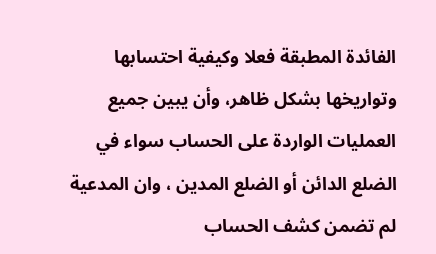الفائدة المطبقة فعلا وكيفية احتسابها وتواريخها بشكل ظاهر، وأن يبين جميع العمليات الواردة على الحساب سواء في الضلع الدائن أو الضلع المدين ، وان المدعية لم تضمن كشف الحساب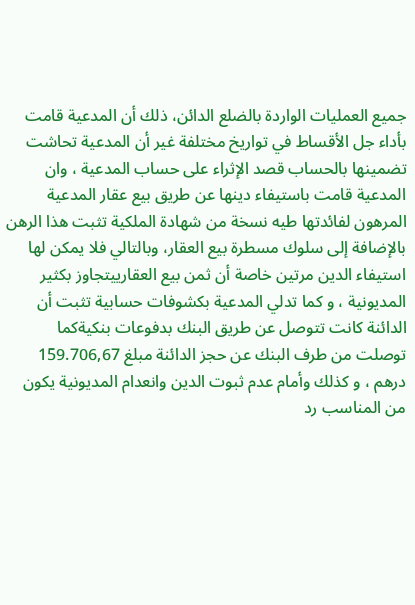جميع العمليات الواردة بالضلع الدائن، ذلك أن المدعية قامت بأداء جل الأقساط في تواريخ مختلفة غير أن المدعية تحاشت تضمينها بالحساب قصد الإثراء على حساب المدعية ، وان المدعية قامت باستيفاء دينها عن طريق بيع عقار المدعية المرهون لفائدتها طيه نسخة من شهادة الملكية تثبت هذا الرهن بالإضافة إلى سلوك مسطرة بيع العقار، وبالتالي فلا يمكن لها استيفاء الدين مرتين خاصة أن ثمن بيع العقارييتجاوز بكثير المديونية ، و كما تدلي المدعية بكشوفات حسابية تثبت أن الدائنة كانت تتوصل عن طريق البنك بدفوعات بنكيةكما توصلت من طرف البنك عن حجز الدائنة مبلغ 159.706,67 درهم ، و كذلك وأمام عدم ثبوت الدين وانعدام المديونية يكون من المناسب رد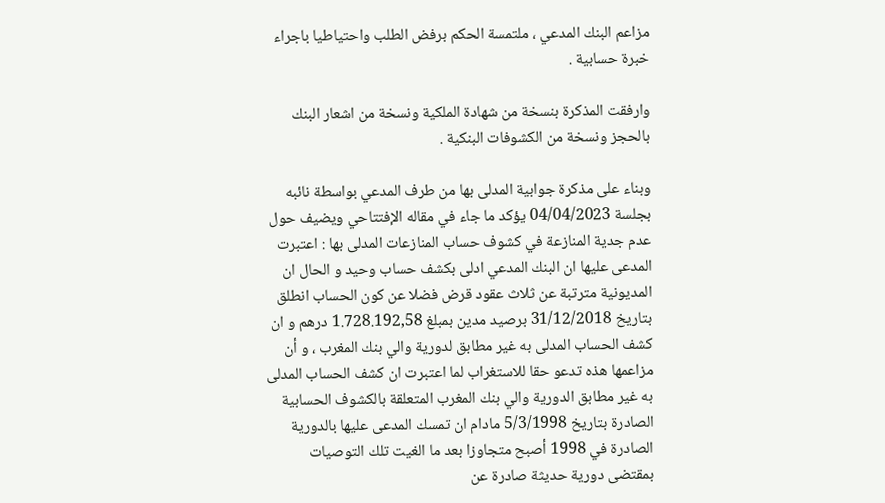مزاعم البنك المدعي ، ملتمسة الحكم برفض الطلب واحتياطيا باجراء خبرة حسابية .

وارفقت المذكرة بنسخة من شهادة الملكية ونسخة من اشعار البنك بالحجز ونسخة من الكشوفات البنكية .

وبناء على مذكرة جوابية المدلى بها من طرف المدعي بواسطة نائبه بجلسة 04/04/2023 يؤكد ما جاء في مقاله الإفتتاحي ويضيف حول عدم جدية المنازعة في كشوف حساب المنازعات المدلى بها : اعتبرت المدعى عليها ان البنك المدعي ادلى بكشف حساب وحيد و الحال ان المديونية مترتبة عن ثلاث عقود قرض فضلا عن كون الحساب انطلق بتاريخ 31/12/2018 برصيد مدين بمبلغ 1.728.192,58 درهم و ان كشف الحساب المدلى به غير مطابق لدورية والي بنك المغرب ، و أن مزاعمها هذه تدعو حقا للاستغراب لما اعتبرت ان كشف الحساب المدلى به غير مطابق الدورية والي بنك المغرب المتعلقة بالكشوف الحسابية الصادرة بتاريخ 5/3/1998 مادام ان تمسك المدعى عليها بالدورية الصادرة في 1998 أصبح متجاوزا بعد ما الغيت تلك التوصيات بمقتضى دورية حديثة صادرة عن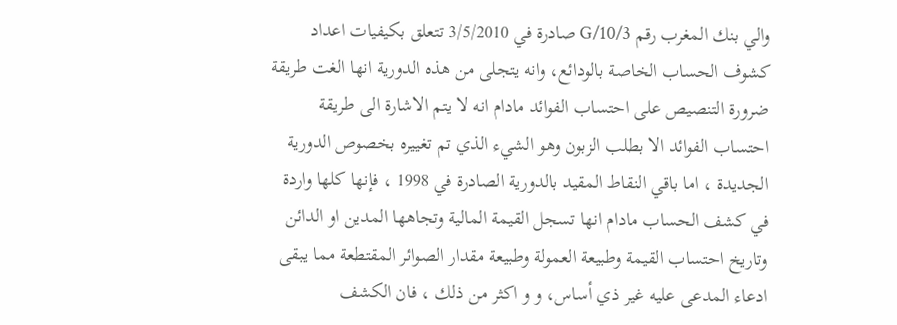والي بنك المغرب رقم G/10/3 صادرة في 3/5/2010 تتعلق بكيفيات اعداد كشوف الحساب الخاصة بالودائع، وانه يتجلى من هذه الدورية انها الغت طريقة ضرورة التنصيص على احتساب الفوائد مادام انه لا يتم الاشارة الى طريقة احتساب الفوائد الا بطلب الزبون وهو الشيء الذي تم تغييره بخصوص الدورية الجديدة ، اما باقي النقاط المقيد بالدورية الصادرة في 1998 ، فإنها كلها واردة في كشف الحساب مادام انها تسجل القيمة المالية وتجاهها المدين او الدائن وتاريخ احتساب القيمة وطبيعة العمولة وطبيعة مقدار الصوائر المقتطعة مما يبقى ادعاء المدعى عليه غير ذي أساس، و و اكثر من ذلك ، فان الكشف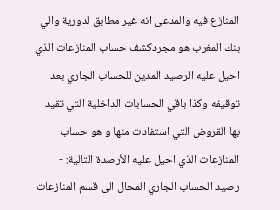المنازع فيه والمدعى انه غير مطابق لدورية والي بنك المغرب هو مجردكشف حساب المنازعات الذي احيل عليه الرصيد المدين للحساب الجاري بعد توقيفه وكذا باقي الحسابات الداخلية التي تقيد بها القروض التي استفادت منها و هو حساب المنازعات الذي احيل عليه الأرصدة التالية: - رصيد الحساب الجاري المحال الى قسم المنازعات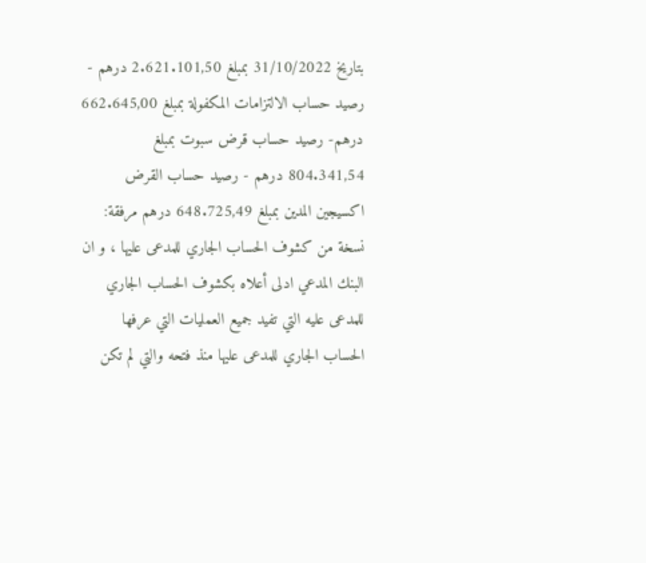بتاريخ 31/10/2022 بمبلغ 2.621.101,50 درهم - رصيد حساب الالتزامات المكفولة بمبلغ 662.645,00 درهم- رصيد حساب قرض سبوت بمبلغ 804.341,54 درهم - رصيد حساب القرض اكسيجين المدين بمبلغ 648.725,49 درهم مرفقة: نسخة من كشوف الحساب الجاري للمدعى عليها ، و ان البنك المدعي ادلى أعلاه بكشوف الحساب الجاري للمدعى عليه التي تفيد جميع العمليات التي عرفها الحساب الجاري للمدعى عليها منذ فتحه والتي لم تكن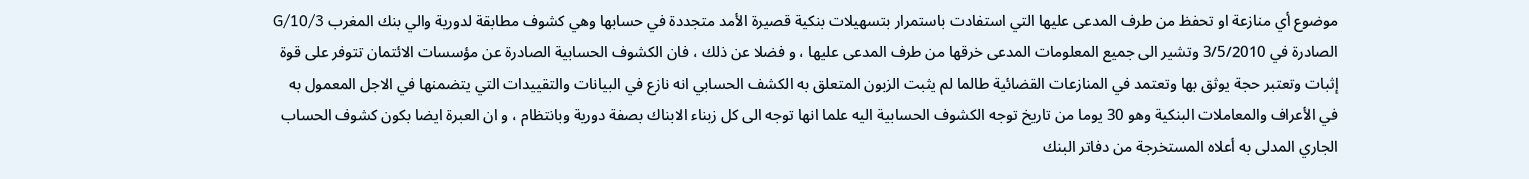موضوع أي منازعة او تحفظ من طرف المدعى عليها التي استفادت باستمرار بتسهيلات بنكية قصيرة الأمد متجددة في حسابها وهي كشوف مطابقة لدورية والي بنك المغرب G/10/3 الصادرة في 3/5/2010 وتشير الى جميع المعلومات المدعى خرقها من طرف المدعى عليها ، و فضلا عن ذلك ، فان الكشوف الحسابية الصادرة عن مؤسسات الائتمان تتوفر على قوة إثبات وتعتبر حجة يوثق بها وتعتمد في المنازعات القضائية طالما لم يثبت الزبون المتعلق به الكشف الحسابي انه نازع في البيانات والتقييدات التي يتضمنها في الاجل المعمول به في الأعراف والمعاملات البنكية وهو 30 يوما من تاريخ توجه الكشوف الحسابية اليه علما انها توجه الى كل زبناء الابناك بصفة دورية وبانتظام ، و ان العبرة ايضا بكون كشوف الحساب الجاري المدلى به أعلاه المستخرجة من دفاتر البنك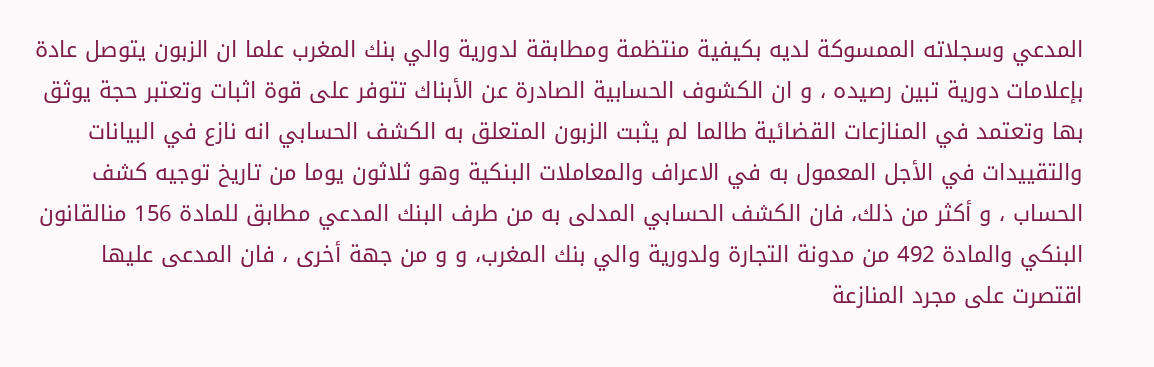المدعي وسجلاته الممسوكة لديه بكيفية منتظمة ومطابقة لدورية والي بنك المغرب علما ان الزبون يتوصل عادة بإعلامات دورية تبين رصيده ، و ان الكشوف الحسابية الصادرة عن الأبناك تتوفر على قوة اثبات وتعتبر حجة يوثق بها وتعتمد في المنازعات القضائية طالما لم يثبت الزبون المتعلق به الكشف الحسابي انه نازع في البيانات والتقييدات في الأجل المعمول به في الاعراف والمعاملات البنكية وهو ثلاثون يوما من تاريخ توجيه كشف الحساب ، و أكثر من ذلك، فان الكشف الحسابي المدلى به من طرف البنك المدعي مطابق للمادة 156 منالقانون البنكي والمادة 492 من مدونة التجارة ولدورية والي بنك المغرب، و و من جهة أخرى ، فان المدعى عليها اقتصرت على مجرد المنازعة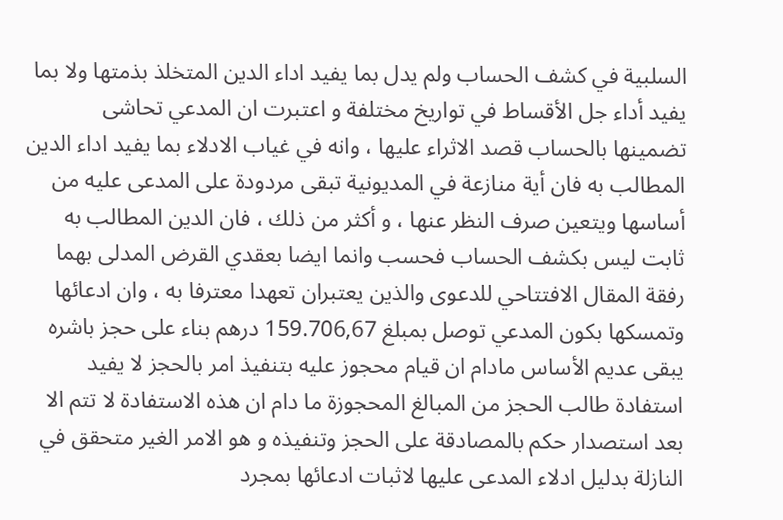السلبية في كشف الحساب ولم يدل بما يفيد اداء الدين المتخلذ بذمتها ولا بما يفيد أداء جل الأقساط في تواريخ مختلفة و اعتبرت ان المدعي تحاشى تضمينها بالحساب قصد الاثراء عليها ، وانه في غياب الادلاء بما يفيد اداء الدين المطالب به فان أية منازعة في المديونية تبقى مردودة على المدعى عليه من أساسها ويتعين صرف النظر عنها ، و أكثر من ذلك ، فان الدين المطالب به ثابت ليس بكشف الحساب فحسب وانما ايضا بعقدي القرض المدلى بهما رفقة المقال الافتتاحي للدعوى والذين يعتبران تعهدا معترفا به ، وان ادعائها وتمسكها بكون المدعي توصل بمبلغ 159.706,67 درهم بناء على حجز باشره يبقى عديم الأساس مادام ان قيام محجوز عليه بتنفيذ امر بالحجز لا يفيد استفادة طالب الحجز من المبالغ المحجوزة ما دام ان هذه الاستفادة لا تتم الا بعد استصدار حكم بالمصادقة على الحجز وتنفيذه و هو الامر الغير متحقق في النازلة بدليل ادلاء المدعى عليها لاثبات ادعائها بمجرد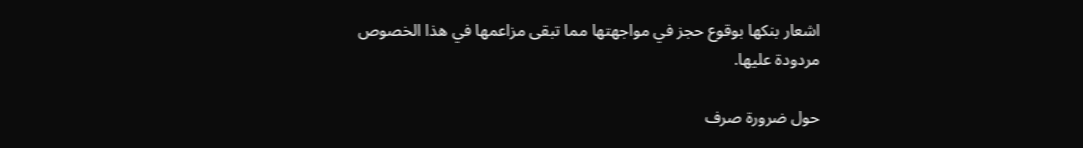اشعار بنكها بوقوع حجز في مواجهتها مما تبقى مزاعمها في هذا الخصوص مردودة عليها.

حول ضرورة صرف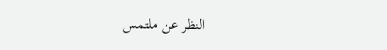النظر عن ملتمس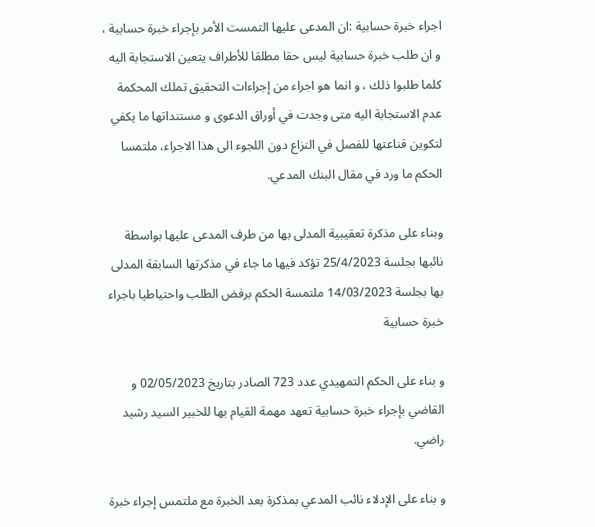اجراء خبرة حسابية :ان المدعى عليها التمست الأمر بإجراء خبرة حسابية ، و ان طلب خبرة حسابية ليس حقا مطلقا للأطراف يتعين الاستجابة اليه كلما طلبوا ذلك ، و انما هو اجراء من إجراءات التحقيق تملك المحكمة عدم الاستجابة اليه متى وجدت في أوراق الدعوى و مستنداتها ما يكفي لتكوين قناعتها للفصل في النزاع دون اللجوء الى هذا الاجراء، ملتمسا الحكم ما ورد في مقال البنك المدعي.

وبناء على مذكرة تعقيبية المدلى بها من طرف المدعى عليها بواسطة نائبها بجلسة 25/4/2023 تؤكد فيها ما جاء في مذكرتها السابقة المدلى بها بجلسة 14/03/2023 ملتمسة الحكم برفض الطلب واحتياطيا باجراء خبرة حسابية

و بناء على الحكم التمهيدي عدد 723 الصادر بتاريخ 02/05/2023 و القاضي بإجراء خبرة حسابية تعهد مهمة القيام بها للخبير السيد رشيد راضي.

و بناء على الإدلاء نائب المدعي بمذكرة بعد الخبرة مع ملتمس إجراء خبرة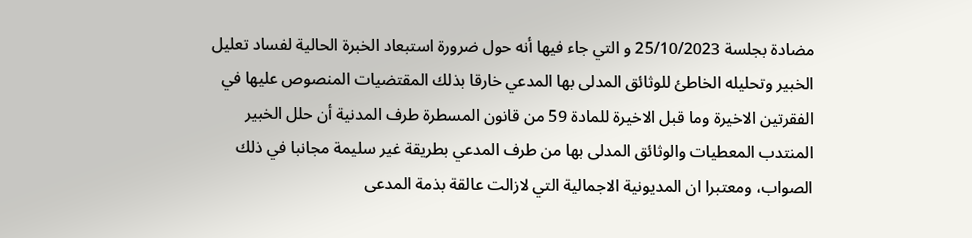مضادة بجلسة 25/10/2023 و التي جاء فيها أنه حول ضرورة استبعاد الخبرة الحالية لفساد تعليل الخبير وتحليله الخاطئ للوثائق المدلى بها المدعي خارقا بذلك المقتضيات المنصوص عليها في الفقرتين الاخيرة وما قبل الاخيرة للمادة 59 من قانون المسطرة طرف المدنية أن حلل الخبير المنتدب المعطيات والوثائق المدلى بها من طرف المدعي بطريقة غير سليمة مجانبا في ذلك الصواب، ومعتبرا ان المديونية الاجمالية التي لازالت عالقة بذمة المدعى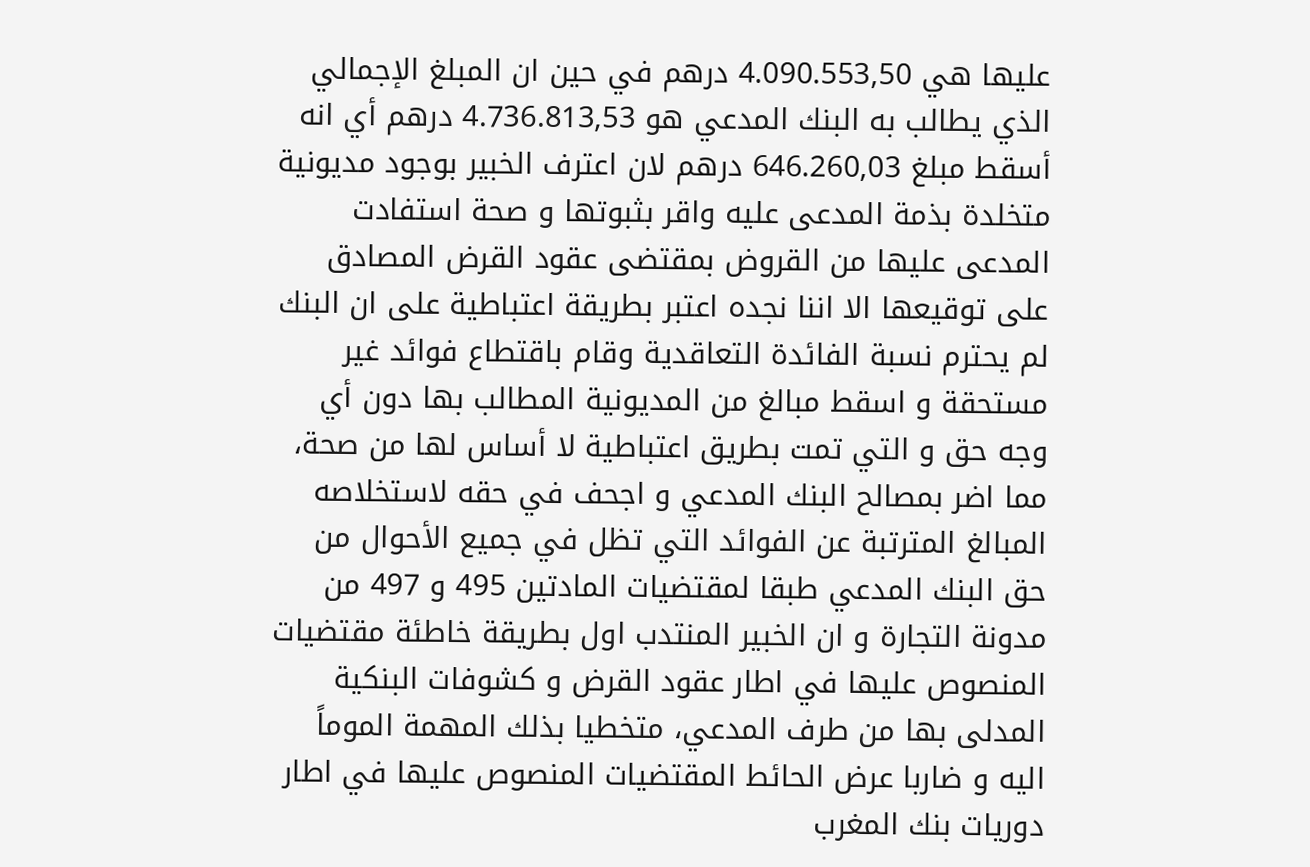عليها هي 4.090.553,50 درهم في حين ان المبلغ الإجمالي الذي يطالب به البنك المدعي هو 4.736.813,53 درهم أي انه أسقط مبلغ 646.260,03 درهم لان اعترف الخبير بوجود مديونية متخلدة بذمة المدعى عليه واقر بثبوتها و صحة استفادت المدعى عليها من القروض بمقتضى عقود القرض المصادق على توقيعها الا اننا نجده اعتبر بطريقة اعتباطية على ان البنك لم يحترم نسبة الفائدة التعاقدية وقام باقتطاع فوائد غير مستحقة و اسقط مبالغ من المديونية المطالب بها دون أي وجه حق و التي تمت بطريق اعتباطية لا أساس لها من صحة، مما اضر بمصالح البنك المدعي و اجحف في حقه لاستخلاصه المبالغ المترتبة عن الفوائد التي تظل في جميع الأحوال من حق البنك المدعي طبقا لمقتضيات المادتين 495 و 497 من مدونة التجارة و ان الخبير المنتدب اول بطريقة خاطئة مقتضيات المنصوص عليها في اطار عقود القرض و كشوفات البنكية المدلى بها من طرف المدعي، متخطيا بذلك المهمة الموماً اليه و ضاربا عرض الحائط المقتضيات المنصوص عليها في اطار دوريات بنك المغرب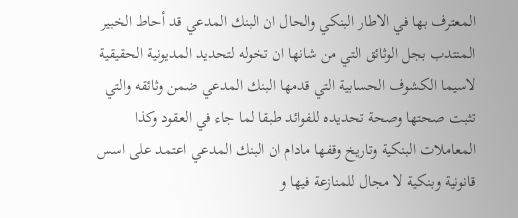المعترف بها في الاطار البنكي والحال ان البنك المدعي قد أحاط الخبير المنتدب بجل الوثائق التي من شانها ان تخوله لتحديد المديونية الحقيقية لاسيما الكشوف الحسابية التي قدمها البنك المدعي ضمن وثائقه والتي تثبت صحتها وصحة تحديده للفوائد طبقا لما جاء في العقود وكذا المعاملات البنكية وتاريخ وقفها مادام ان البنك المدعي اعتمد على اسس قانونية وبنكية لا مجال للمنازعة فيها و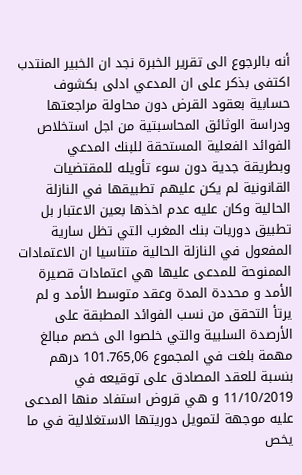أنه بالرجوع الى تقرير الخبرة نجد ان الخبير المنتدب اكتفى بذكر على ان المدعي ادلى بكشوف حسابية بعقود القرض دون محاولة مراجعتها ودراسة الوثائق المحاسبتية من اجل استخلاص الفوائد الفعلية المستحقة للبنك المدعي وبطريقة جدية دون سوء تأويله للمقتضيات القانونية لم يكن عليهم تطبيقها في النازلة الحالية وكان عليه عدم اخذها بعين الاعتبار بل تطبيق دوريات بنك المغرب التي تظل سارية المفعول في النازلة الحالية متناسيا ان الاعتمادات الممنوحة للمدعى عليها هي اعتمادات قصيرة الأمد و محددة المدة وعقد متوسط الأمد و لم يرتأ التحقق من نسب الفوائد المطبقة على الأرصدة السلبية والتي خلصوا الى خصم مبالغ مهمة بلغت في المجموع 101.765,06 درهم بنسبة للعقد المصادق على توقيعه في 11/10/2019 و هي قروض استفاد منها المدعى عليه موجهة لتمويل دوريتها الاستغلالية في ما يخص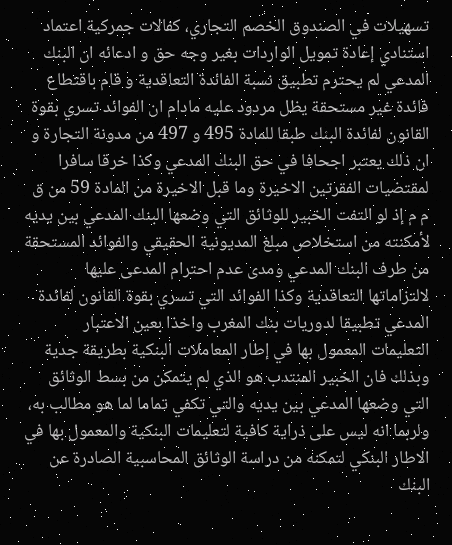تسهيلات في الصندوق الخصم التجاري، كفالات جمركية اعتماد استنادي إعادة تمويل الواردات بغير وجه حق و ادعائه ان البنك المدعي لم يحترم تطبيق نسبة الفائدة التعاقدية و قام باقتطاع فائدة غير مستحقة يظل مردود عليه مادام ان الفوائد تسري بقوة القانون لفائدة البنك طبقا للمادة 495 و 497 من مدونة التجارة و ان ذلك يعتبر اجحافا في حق البنك المدعي وكذا خرقا سافرا لمقتضيات الفقرتين الاخيرة وما قبل الاخيرة من المادة 59 من ق م م إذ لو التفت الخبير للوثائق التي وضعها البنك المدعي بين يديه لأمكنته من استخلاص مبلغ المديونية الحقيقي والفوائد المستحقة من طرف البنك المدعي ومدى عدم احترام المدعى عليها لالتزاماتها التعاقدية وكذا الفوائد التي تسري بقوة القانون لفائدة المدعي تطبيقا لدوريات بنك المغرب واخذا بعين الاعتبار التعليمات المعمول بها في إطار المعاملات البنكية بطريقة جدية وبذلك فان الخبير المنتدب هو الذي لم يتمكن من بسط الوثائق التي وضعها المدعي بين يديه والتي تكفي تماما لما هو مطالب به، ولربما انه ليس على ذراية كافية لتعليمات البنكية والمعمول بها في الاطار البنكي لتمكنه من دراسة الوثائق المحاسبية الصادرة عن البنك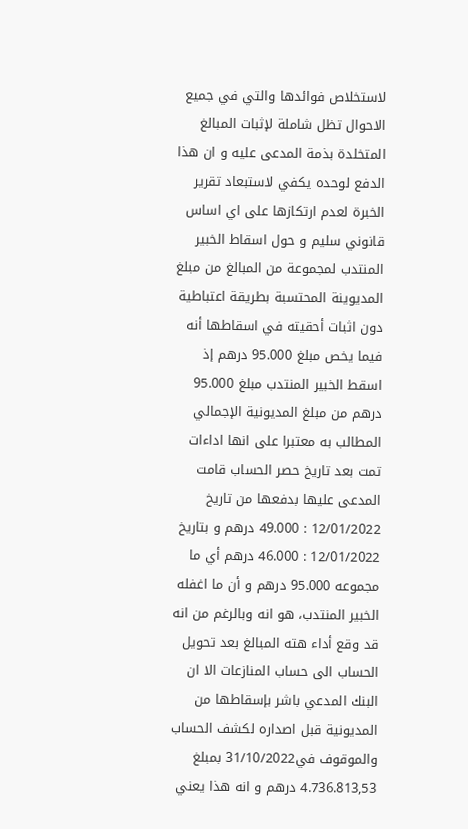لاستخلاص فوائدها والتي في جميع الاحوال تظل شاملة لإثبات المبالغ المتخلدة بذمة المدعى عليه و ان هذا الدفع لوحده يكفي لاستبعاد تقرير الخبرة لعدم ارتكازها على اي اساس قانوني سليم و حول اسقاط الخبير المنتدب لمجموعة من المبالغ من مبلغ المديوينة المحتسبة بطريقة اعتباطية دون اثبات أحقيته في اسقاطها أنه فيما يخص مبلغ 95.000 درهم إذ اسقط الخبير المنتدب مبلغ 95.000 درهم من مبلغ المديونية الإجمالي المطالب به معتبرا على انها اداءات تمت بعد تاريخ حصر الحساب قامت المدعى عليها بدفعها من تاريخ 12/01/2022 : 49.000 درهم و بتاريخ 12/01/2022 : 46.000 درهم أي ما مجموعه 95.000 درهم و أن ما اغفله الخبير المنتدب، هو انه وبالرغم من انه قد وقع أداء هته المبالغ بعد تحويل الحساب الى حساب المنازعات الا ان البنك المدعي باشر بإسقاطها من المديونية قبل اصداره لكشف الحساب والموقوف في31/10/2022 بمبلغ 4.736.813,53 درهم و انه هذا يعني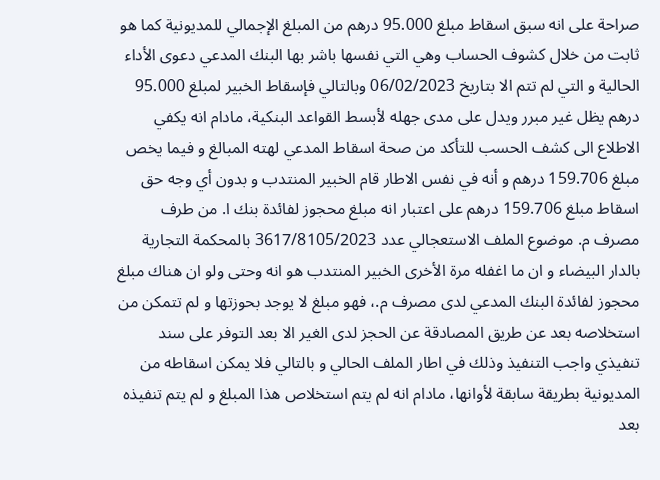صراحة على انه سبق اسقاط مبلغ 95.000 درهم من المبلغ الإجمالي للمديونية كما هو ثابت من خلال كشوف الحساب وهي التي نفسها باشر بها البنك المدعي دعوى الأداء الحالية و التي لم تتم الا بتاريخ 06/02/2023 وبالتالي فإسقاط الخبير لمبلغ 95.000 درهم يظل غير مبرر ويدل على مدى جهله لأبسط القواعد البنكية، مادام انه يكفي الاطلاع الى كشف الحسب للتأكد من صحة اسقاط المدعي لهته المبالغ و فيما يخص مبلغ 159.706 درهم و أنه في نفس الاطار قام الخبير المنتدب و بدون أي وجه حق اسقاط مبلغ 159.706 درهم على اعتبار انه مبلغ محجوز لفائدة بنك ا. من طرف مصرف م. موضوع الملف الاستعجالي عدد 3617/8105/2023 بالمحكمة التجارية بالدار البيضاء و ان ما اغفله مرة الأخرى الخبير المنتدب هو انه وحتى ولو ان هناك مبلغ محجوز لفائدة البنك المدعي لدى مصرف م.، فهو مبلغ لا يوجد بحوزتها و لم تتمكن من استخلاصه بعد عن طريق المصادقة عن الحجز لدى الغير الا بعد التوفر على سند تنفيذي واجب التنفيذ وذلك في اطار الملف الحالي و بالتالي فلا يمكن اسقاطه من المديونية بطريقة سابقة لأوانها، مادام انه لم يتم استخلاص هذا المبلغ و لم يتم تنفيذه بعد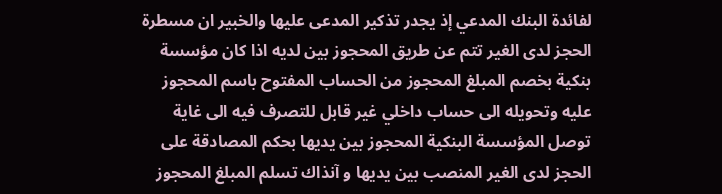لفائدة البنك المدعي إذ يجدر تذكير المدعى عليها والخبير ان مسطرة الحجز لدى الغير تتم عن طريق المحجوز بين لديه اذا كان مؤسسة بنكية بخصم المبلغ المحجوز من الحساب المفتوح باسم المحجوز عليه وتحويله الى حساب داخلي غير قابل للتصرف فيه الى غاية توصل المؤسسة البنكية المحجوز بين يديها بحكم المصادقة على الحجز لدى الغير المنصب بين يديها و آنذاك تسلم المبلغ المحجوز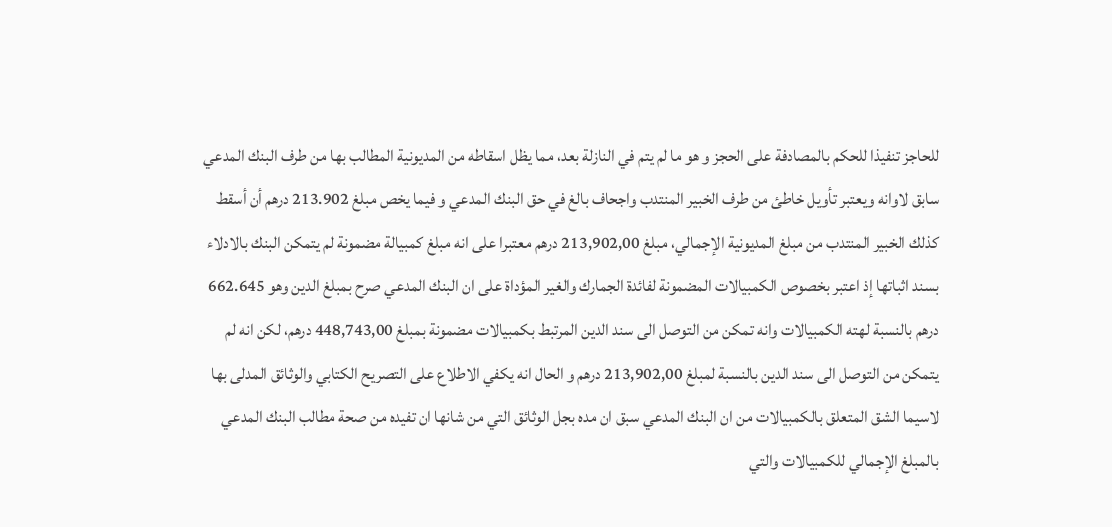للحاجز تنفيذا للحكم بالمصادفة على الحجز و هو ما لم يتم في النازلة بعد، مما يظل اسقاطه من المديونية المطالب بها من طرف البنك المدعي سابق لاوانه ويعتبر تأويل خاطئ من طرف الخبير المنتدب واجحاف بالغ في حق البنك المدعي و فيما يخص مبلغ 213.902 درهم أن أسقط كذلك الخبير المنتدب من مبلغ المديونية الإجمالي، مبلغ 213,902,00 درهم معتبرا على انه مبلغ كمبيالة مضمونة لم يتمكن البنك بالادلاء بسند اثباتها إذ اعتبر بخصوص الكمبيالات المضمونة لفائدة الجمارك والغير المؤداة على ان البنك المدعي صرح بمبلغ الدين وهو 662.645 درهم بالنسبة لهته الكمبيالات وانه تمكن من التوصل الى سند الدين المرتبط بكمبيالات مضمونة بمبلغ 448,743,00 درهم، لكن انه لم يتمكن من التوصل الى سند الدين بالنسبة لمبلغ 213,902,00 درهم و الحال انه يكفي الاطلاع على التصريح الكتابي والوثائق المدلى بها لاسيما الشق المتعلق بالكمبيالات من ان البنك المدعي سبق ان مده بجل الوثائق التي من شانها ان تفيده من صحة مطالب البنك المدعي بالمبلغ الإجمالي للكمبيالات والتي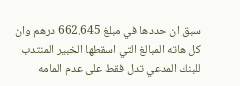سبق ان حددها في مبلغ 662.645 درهم وان كل هاته المبالغ التي اسقطها الخبير المنتدب للبنك المدعي تدل فقط على عدم المامه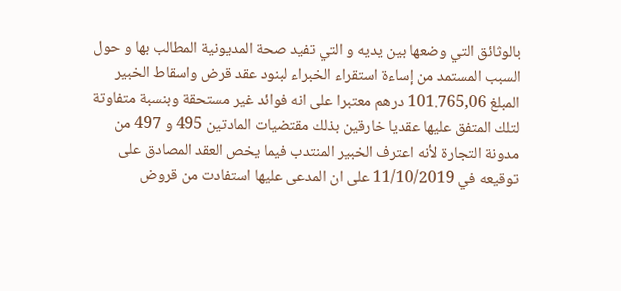بالوثائق التي وضعها بين يديه و التي تفيد صحة المديونية المطالب بها و حول السبب المستمد من إساءة استقراء الخبراء لبنود عقد قرض واسقاط الخبير المبلغ 101.765,06 درهم معتبرا على انه فوائد غير مستحقة وبنسبة متفاوتة لتلك المتفق عليها عقديا خارقين بذلك مقتضيات المادتين 495 و 497 من مدونة التجارة لأنه اعترف الخبير المنتدب فيما يخص العقد المصادق على توقيعه في 11/10/2019 على ان المدعى عليها استفادت من قروض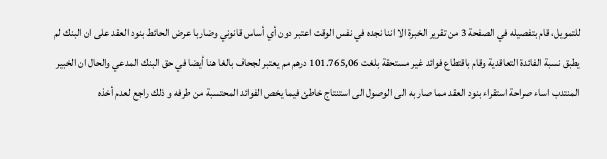للتمويل، قام بتفصيله في الصفحة 3 من تقرير الخبرة الا اننا نجده في نفس الوقت اعتبر دون أي أساس قانوني وضاربا عرض الحائط بنود العقد على ان البنك لم يطبق نسبة الفائدة التعاقدية وقام باقتطاع فوائد غير مستحقة بلغت 101.765,06 درهم مم يعتبر لجحاف بالغا هنا أيضا في حق البنك المدعي والحال ان الخبير المنتدب اساء صراحة استقراء بنود العقد مما صار به الى الوصول الى استنتاج خاطئ فيما يخص الفوائد المحتسبة من طرفه و ذلك راجع لعدم أخذه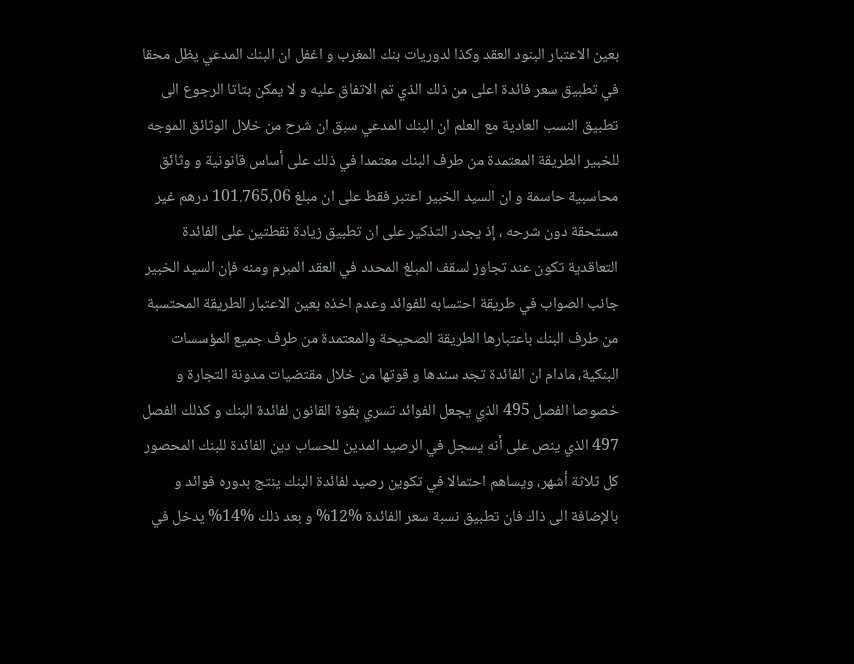بعين الاعتبار البنود العقد وكذا لدوريات بنك المغرب و اغفل ان البنك المدعي يظل محقا في تطبيق سعر فائدة اعلى من ذلك الذي تم الاتفاق عليه و لا يمكن بتاتا الرجوع الى تطبيق النسب العادية مع العلم ان البنك المدعي سبق ان شرح من خلال الوثائق الموجه للخبير الطريقة المعتمدة من طرف البنك معتمدا في ذلك على أساس قانونية و وثائق محاسبية حاسمة و ان السيد الخبير اعتبر فقط على ان مبلغ 101.765,06 درهم غير مستحقة دون شرحه ، إذ يجدر التذكير على ان تطبيق زيادة نقطتين على الفائدة التعاقدية تكون عند تجاوز لسقف المبلغ المحدد في العقد المبرم ومنه فإن السيد الخبير جانب الصواب في طريقة احتسابه للفوائد وعدم اخذه بعين الاعتبار الطريقة المحتسبة من طرف البنك باعتبارها الطريقة الصحيحة والمعتمدة من طرف جميع المؤسسات البنكية، مادام ان الفائدة تجد سندها و قوتها من خلال مقتضيات مدونة التجارة و خصوصا الفصل 495 الذي يجعل الفوائد تسري بقوة القانون لفائدة البنك و كذلك الفصل 497 الذي ينص على أنه يسجل في الرصيد المدين للحساب دين الفائدة للبنك المحصور كل ثلاثة أشهر، ويساهم احتمالا في تكوين رصيد لفائدة البنك ينتج بدوره فوائد و بالإضافة الى ذاك فان تطبيق نسبة سعر الفائدة %12% و بعد ذلك %14% يدخل في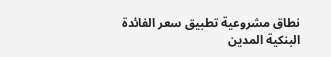نطاق مشروعية تطبيق سعر الفائدة البنكية المدين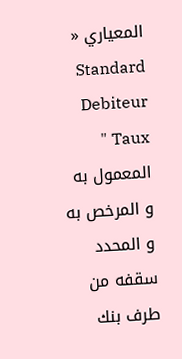المعياري « Standard Debiteur Taux " المعمول به و المرخص به و المحدد سقفه من طرف بنك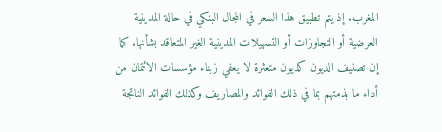المغرب. إذ يتم تطبيق هذا السعر في المجال البنكي في حالة المدينية العرضية أو التجاوزات أو التسهيلات المدينية الغير المتعاقد بشأنها. كما إن تصنيف الديون كديون متعثرة لا يعفي زبناء مؤسسات الائتمان من أداء ما بذمتهم بما في ذلك الفوائد والمصاريف وكذلك الفوائد الناتجة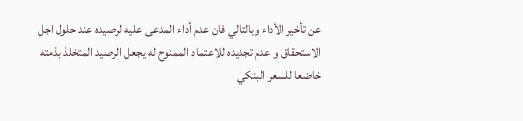عن تأخير الأداء وبالتالي فان عدم أداء المدعى عليه لرصيده عند حلول اجل الاستحقاق و عدم تجديده للاعتماد الممنوح له يجعل الرصيد المتخلذ بذمته خاضعا للسعر البنكي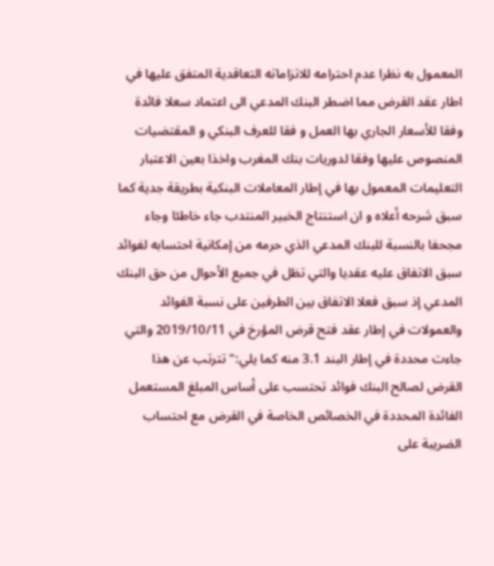المعمول به نظرا عدم احترامه للاتزاماته التعاقدية المتفق عليها في اطار عقد القرض مما اضطر البنك المدعي الى اعتماد سعلا فائدة وفقا للأسعار الجاري بها العمل و فقا للعرف البنكي و المقتضيات المنصوص عليها وفقا لدوريات بنك المغرب واخذا بعين الاعتبار التعليمات المعمول بها في إطار المعاملات البنكية بطريقة جدية كما سبق شرحه أعلاه و ان استنتاج الخبير المنتدب جاء خاطئا وجاء مجحفا بالنسبة للبنك المدعي الذي حرمه من إمكانية احتسابه لفوائد سبق الاتفاق عليه عقديا والتي تظل في جميع الأحوال من حق البنك المدعي إذ سبق فعلا الاتفاق بين الطرفين على نسبة الفوائد والعمولات في إطار عقد فتح قرض المؤرخ في 2019/10/11 والتي جاءت محددة في إطار البند 3.1 منه كما يلي:" تترتب عن هذا القرض لصالح البنك فوائد تحتسب على أساس المبلغ المستعمل الفائدة المحددة في الخصائص الخاصة في القرض مع احتساب الضريبة على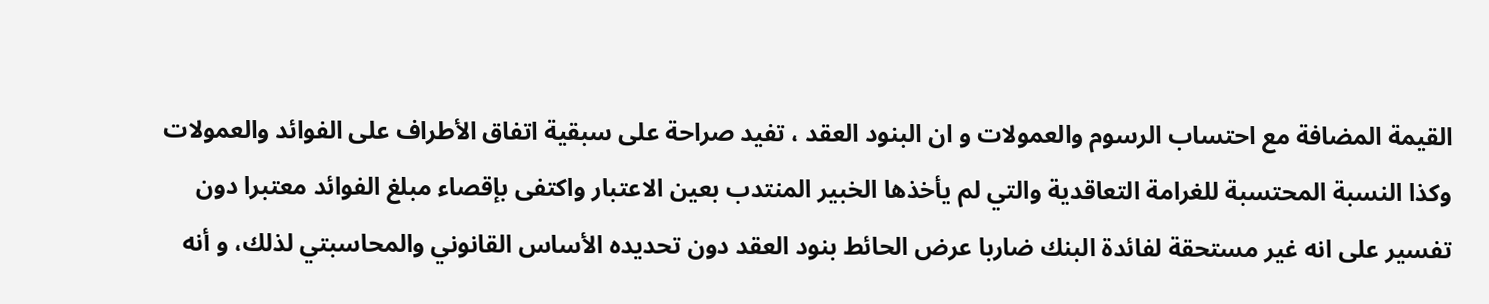القيمة المضافة مع احتساب الرسوم والعمولات و ان البنود العقد ، تفيد صراحة على سبقية اتفاق الأطراف على الفوائد والعمولات وكذا النسبة المحتسبة للغرامة التعاقدية والتي لم يأخذها الخبير المنتدب بعين الاعتبار واكتفى بإقصاء مبلغ الفوائد معتبرا دون تفسير على انه غير مستحقة لفائدة البنك ضاربا عرض الحائط بنود العقد دون تحديده الأساس القانوني والمحاسبتي لذلك، و أنه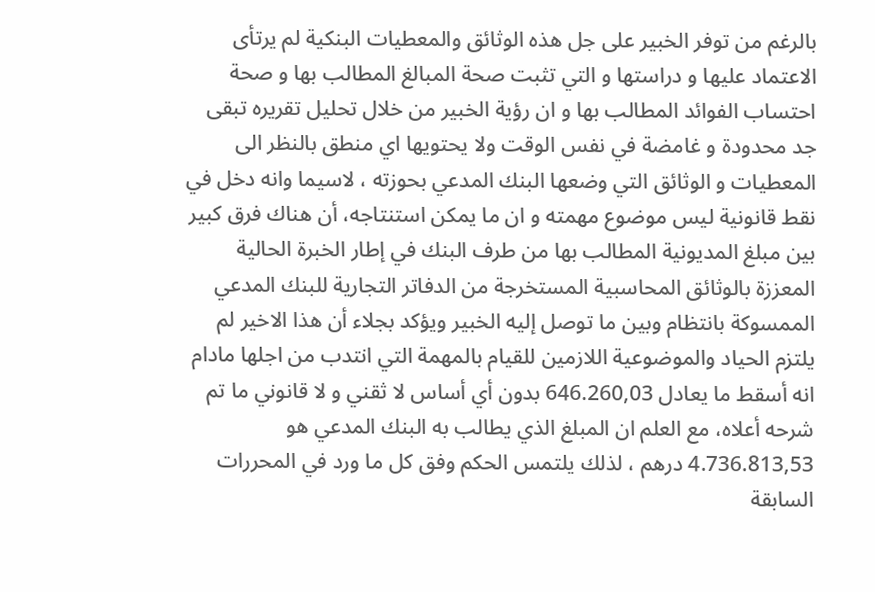بالرغم من توفر الخبير على جل هذه الوثائق والمعطيات البنكية لم يرتأى الاعتماد عليها و دراستها و التي تثبت صحة المبالغ المطالب بها و صحة احتساب الفوائد المطالب بها و ان رؤية الخبير من خلال تحليل تقريره تبقى جد محدودة و غامضة في نفس الوقت ولا يحتويها اي منطق بالنظر الى المعطيات و الوثائق التي وضعها البنك المدعي بحوزته ، لاسيما وانه دخل في نقط قانونية ليس موضوع مهمته و ان ما يمكن استنتاجه، أن هناك فرق كبير بين مبلغ المديونية المطالب بها من طرف البنك في إطار الخبرة الحالية المعززة بالوثائق المحاسبية المستخرجة من الدفاتر التجارية للبنك المدعي الممسوكة بانتظام وبين ما توصل إليه الخبير ويؤكد بجلاء أن هذا الاخير لم يلتزم الحياد والموضوعية اللازمين للقيام بالمهمة التي انتدب من اجلها مادام انه أسقط ما يعادل 646.260,03 بدون أي أساس لا ثقني و لا قانوني ما تم شرحه أعلاه، مع العلم ان المبلغ الذي يطالب به البنك المدعي هو 4.736.813,53 درهم ، لذلك يلتمس الحكم وفق كل ما ورد في المحررات السابقة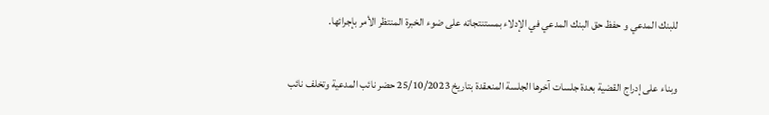للبنك المدعي و حفظ حق البنك المدعي في الإدلاء بمستنتجاته على ضوء الخبرة المنتظر الأمر بإجرائها.

وبناء على إدراج القضية بعدة جلسات آخرها الجلسة المنعقدة بتاريخ 25/10/2023 حضر نائب المدعية وتخلف نائب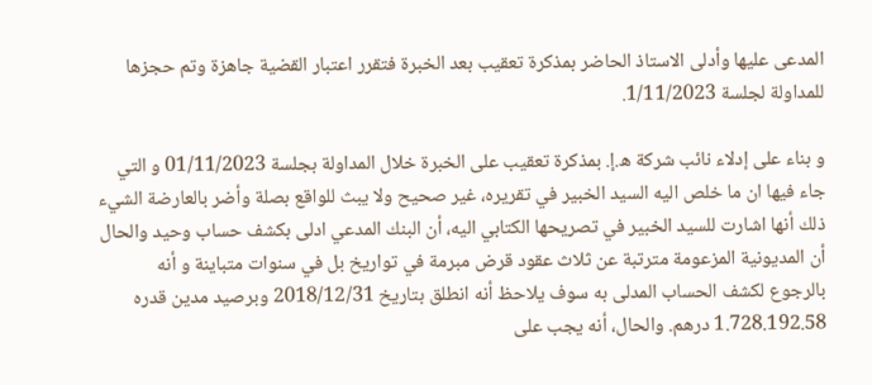المدعى عليها وأدلى الاستاذ الحاضر بمذكرة تعقيب بعد الخبرة فتقرر اعتبار القضية جاهزة وتم حجزها للمداولة لجلسة 1/11/2023.

و بناء على إدلاء نائب شركة ه.إ. بمذكرة تعقيب على الخبرة خلال المداولة بجلسة 01/11/2023 و التي جاء فيها ان ما خلص اليه السيد الخبير في تقريره، غير صحيح ولا يبث للواقع بصلة وأضر بالعارضة الشيء ذلك أنها اشارت للسيد الخبير في تصريحها الكتابي اليه، أن البنك المدعي ادلى بكشف حساب وحيد والحال أن المديونية المزعومة مترتبة عن ثلاث عقود قرض مبرمة في تواريخ بل في سنوات متباينة و أنه بالرجوع لكشف الحساب المدلى به سوف يلاحظ أنه انطلق بتاريخ 2018/12/31 وبرصيد مدين قدره 1.728.192.58 درهم. والحال، أنه يجب على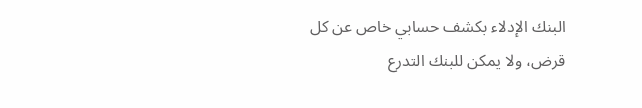البنك الإدلاء بكشف حسابي خاص عن كل قرض، ولا يمكن للبنك التدرع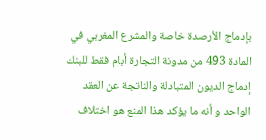بإدماج الأرصدة خاصة والمشرع المغربي في المادة 493 من مدونة التجارة أبام فقط للبنك إدماج الديون المتبادلة والناتجة عن العقد الواحد و أنه ما يؤكد هذا المنع هو اختلاف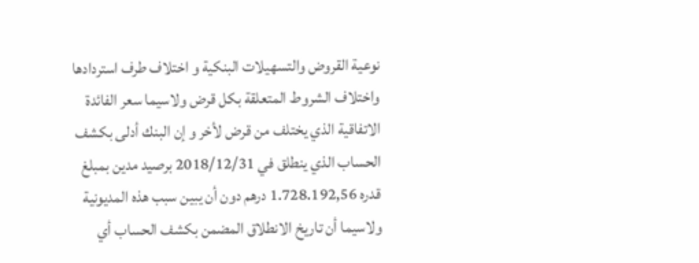نوعية القروض والتسهيلات البنكية و اختلاف طرف استردادها واختلاف الشروط المتعلقة بكل قرض ولاسيما سعر الفائدة الاتفاقية الذي يختلف من قرض لأخر و إن البنك أدلى بكشف الحساب الذي ينطلق في 2018/12/31 برصيد مدين بمبلغ قدره 1.728.192,56 درهم دون أن يبين سبب هذه المديونية ولاسيما أن تاريخ الانطلاق المضمن بكشف الحساب أي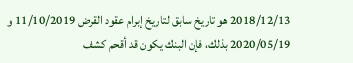2018/12/13 هو تاريخ سابق لتاريخ إبرام عقود القرض 11/10/2019 و 2020/05/19 بذلك، فإن البنك يكون قد أقحم كشف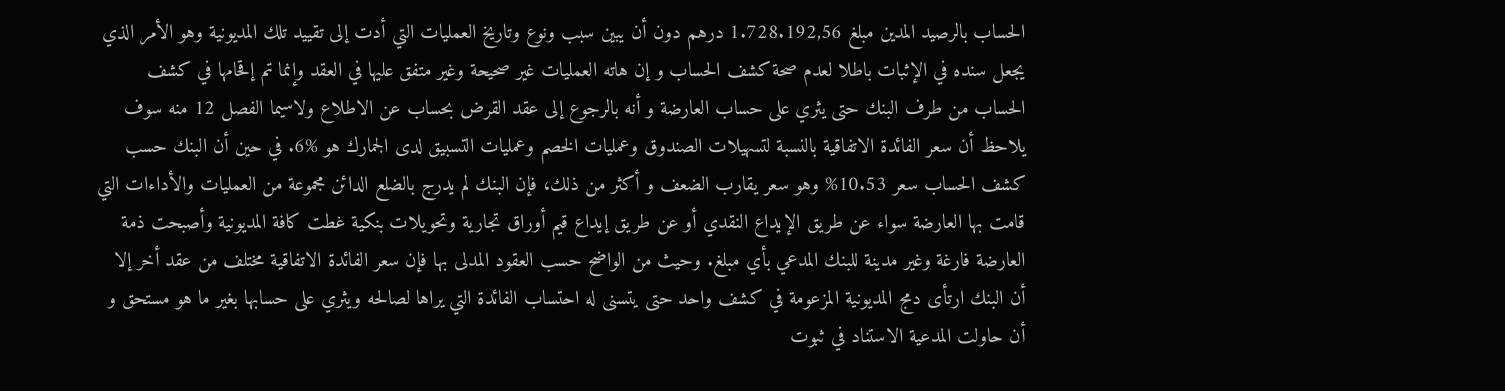الحساب بالرصيد المدين مبلغ 1.728.192,56 درهم دون أن يبين سبب ونوع وتاريخ العمليات التي أدت إلى تقييد تلك المديونية وهو الأمر الذي يجعل سنده في الإثبات باطلا لعدم صحة كشف الحساب و إن هاته العمليات غير صحيحة وغير متفق عليها في العقد وإنما تم إقحامها في كشف الحساب من طرف البنك حتى يثري على حساب العارضة و أنه بالرجوع إلى عقد القرض بحساب عن الاطلاع ولاسيما الفصل 12 منه سوف يلاحظ أن سعر الفائدة الاتفاقية بالنسبة لتسهيلات الصندوق وعمليات الخصم وعمليات التسبيق لدى الجمارك هو %6. في حين أن البنك حسب كشف الحساب سعر 10.53% وهو سعر يقارب الضعف و أكثر من ذلك، فإن البنك لم يدرج بالضلع الدائن مجموعة من العمليات والأداءات التي قامت بها العارضة سواء عن طريق الإيداع النقدي أو عن طريق إيداع قيم أوراق تجارية وتحويلات بنكية غطت كافة المديونية وأصبحت ذمة العارضة فارغة وغير مدينة للبنك المدعي بأي مبلغ. وحيث من الواضح حسب العقود المدلى بها فإن سعر الفائدة الاتفاقية مختلف من عقد أخر إلا أن البنك ارتأى دمج المديونية المزعومة في كشف واحد حتى يتسنى له احتساب الفائدة التي يراها لصالحه ويثري على حسابها بغير ما هو مستحق و أن حاولت المدعية الاستناد في ثبوت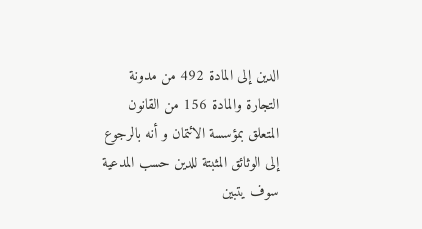الدين إلى المادة 492 من مدونة التجارة والمادة 156 من القانون المتعلق بمؤسسة الائتمان و أنه بالرجوع إلى الوثائق المثبتة للدين حسب المدعية سوف يتبين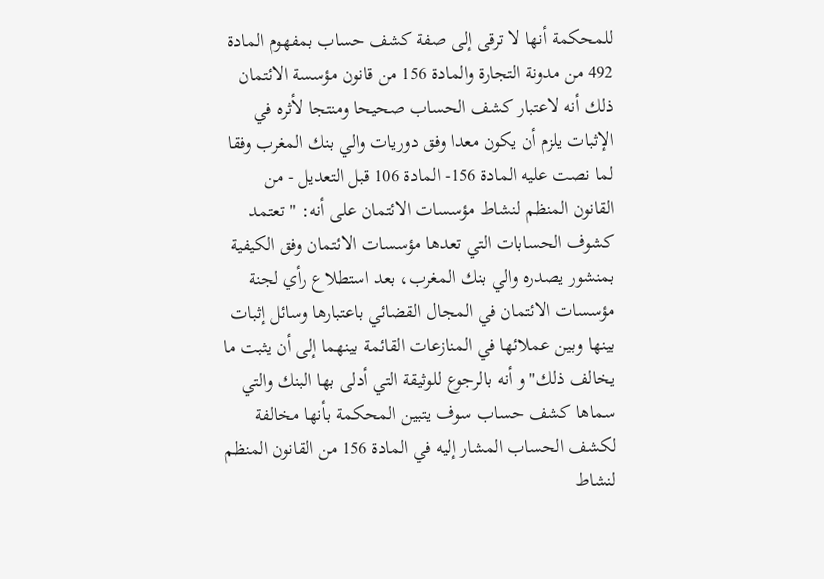للمحكمة أنها لا ترقى إلى صفة كشف حساب بمفهوم المادة 492 من مدونة التجارة والمادة 156 من قانون مؤسسة الائتمان ذلك أنه لاعتبار كشف الحساب صحيحا ومنتجا لأثره في الإثبات يلزم أن يكون معدا وفق دوريات والي بنك المغرب وفقا لما نصت عليه المادة 156- المادة 106 قبل التعديل - من القانون المنظم لنشاط مؤسسات الائتمان على أنه: " تعتمد كشوف الحسابات التي تعدها مؤسسات الائتمان وفق الكيفية بمنشور يصدره والي بنك المغرب، بعد استطلاع رأي لجنة مؤسسات الائتمان في المجال القضائي باعتبارها وسائل إثبات بينها وبين عملائها في المنازعات القائمة بينهما إلى أن يثبت ما يخالف ذلك"و أنه بالرجوع للوثيقة التي أدلى بها البنك والتي سماها كشف حساب سوف يتبين المحكمة بأنها مخالفة لكشف الحساب المشار إليه في المادة 156 من القانون المنظم لنشاط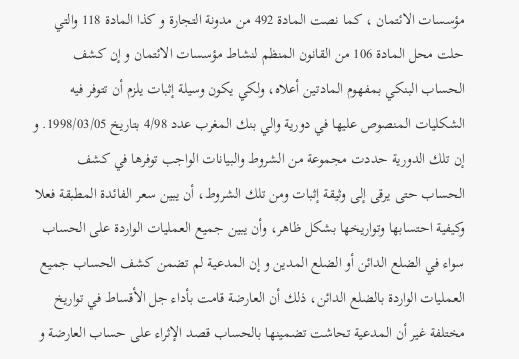مؤسسات الائتمان ، كما نصت المادة 492 من مدونة التجارة و كذا المادة 118 والتي حلت محل المادة 106 من القانون المنظم لنشاط مؤسسات الائتمان و إن كشف الحساب البنكي بمفهوم المادتين أعلاه، ولكي يكون وسيلة إثبات يلزم أن تتوفر فيه الشكليات المنصوص عليها في دورية والي بنك المغرب عدد 4/98 بتاريخ 1998/03/05. و إن تلك الدورية حددت مجموعة من الشروط والبيانات الواجب توفرها في كشف الحساب حتى يرقى إلى وثيقة إثبات ومن تلك الشروط، أن يبين سعر الفائدة المطبقة فعلا وكيفية احتسابها وتواريخها بشكل ظاهر، وأن يبين جميع العمليات الواردة على الحساب سواء في الضلع الدائن أو الضلع المدين و إن المدعية لم تضمن كشف الحساب جميع العمليات الواردة بالضلع الدائن، ذلك أن العارضة قامت بأداء جل الأقساط في تواريخ مختلفة غير أن المدعية تحاشت تضمينها بالحساب قصد الإثراء على حساب العارضة و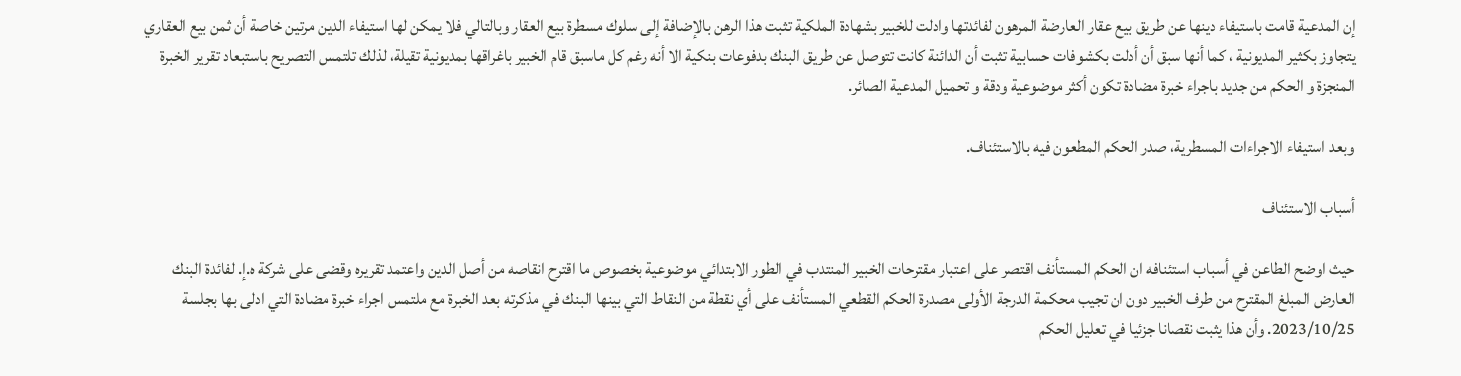إن المدعية قامت باستيفاء دينها عن طريق بيع عقار العارضة المرهون لفائدتها وادلت للخبير بشهادة الملكية تثبت هذا الرهن بالإضافة إلى سلوك مسطرة بيع العقار وبالتالي فلا يمكن لها استيفاء الدين مرتين خاصة أن ثمن بيع العقاري يتجاوز بكثير المديونية ، كما أنها سبق أن أدلت بكشوفات حسابية تثبت أن الدائنة كانت تتوصل عن طريق البنك بدفوعات بنكية الا أنه رغم كل ماسبق قام الخبير باغراقها بمديونية تقيلة، لذلك تلتمس التصريح باستبعاد تقرير الخبرة المنجزة و الحكم من جديد باجراء خبرة مضادة تكون أكثر موضوعية ودقة و تحميل المدعية الصائر.

وبعد استيفاء الاجراءات المسطرية، صدر الحكم المطعون فيه بالاستئناف.

أسباب الاستئناف

حيث اوضح الطاعن في أسباب استئنافه ان الحكم المستأنف اقتصر على اعتبار مقترحات الخبير المنتدب في الطور الابتدائي موضوعية بخصوص ما اقترح انقاصه من أصل الدين واعتمد تقريره وقضى على شركة ه.إ. لفائدة البنك العارض المبلغ المقترح من طرف الخبير دون ان تجيب محكمة الدرجة الأولى مصدرة الحكم القطعي المستأنف على أي نقطة من النقاط التي بينها البنك في مذكرته بعد الخبرة مع ملتمس اجراء خبرة مضادة التي ادلى بها بجلسة 2023/10/25. وأن هذا يثبت نقصانا جزئيا في تعليل الحكم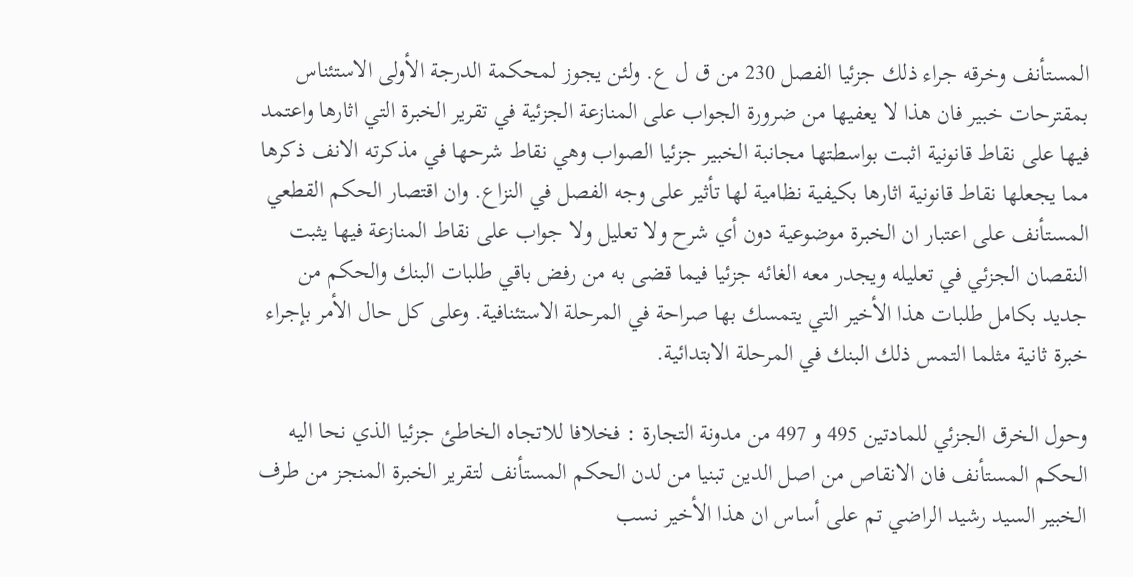المستأنف وخرقه جراء ذلك جزئيا الفصل 230 من ق ل ع. ولئن يجوز لمحكمة الدرجة الأولى الاستئناس بمقترحات خبير فان هذا لا يعفيها من ضرورة الجواب على المنازعة الجزئية في تقرير الخبرة التي اثارها واعتمد فيها على نقاط قانونية اثبت بواسطتها مجانبة الخبير جزئيا الصواب وهي نقاط شرحها في مذكرته الانف ذكرها مما يجعلها نقاط قانونية اثارها بكيفية نظامية لها تأثير على وجه الفصل في النزاع. وان اقتصار الحكم القطعي المستأنف على اعتبار ان الخبرة موضوعية دون أي شرح ولا تعليل ولا جواب على نقاط المنازعة فيها يثبت النقصان الجزئي في تعليله ويجدر معه الغائه جزئيا فيما قضى به من رفض باقي طلبات البنك والحكم من جديد بكامل طلبات هذا الأخير التي يتمسك بها صراحة في المرحلة الاستئنافية. وعلى كل حال الأمر بإجراء خبرة ثانية مثلما التمس ذلك البنك في المرحلة الابتدائية.

وحول الخرق الجزئي للمادتين 495 و 497 من مدونة التجارة : فخلافا للاتجاه الخاطئ جزئيا الذي نحا اليه الحكم المستأنف فان الانقاص من اصل الدين تبنيا من لدن الحكم المستأنف لتقرير الخبرة المنجز من طرف الخبير السيد رشيد الراضي تم على أساس ان هذا الأخير نسب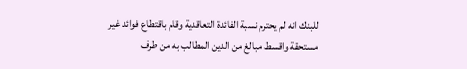للبنك انه لم يحترم نسبة الفائدة التعاقدية وقام باقتطاع فوائد غير مستحقة واقسط مبالغ من الدين المطالب به من طرف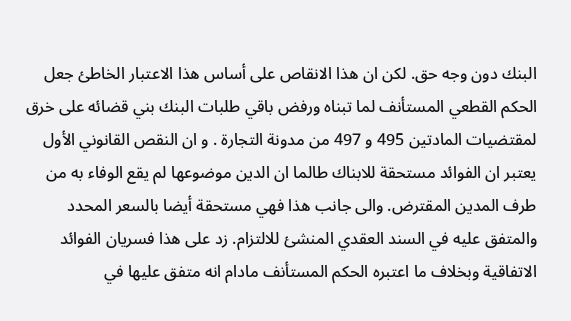البنك دون وجه حق. لكن ان هذا الانقاص على أساس هذا الاعتبار الخاطئ جعل الحكم القطعي المستأنف لما تبناه ورفض باقي طلبات البنك بني قضائه على خرق لمقتضيات المادتين 495 و 497 من مدونة التجارة . و ان النقص القانوني الأول يعتبر ان الفوائد مستحقة للابناك طالما ان الدين موضوعها لم يقع الوفاء به من طرف المدين المقترض. والى جانب هذا فهي مستحقة أيضا بالسعر المحدد والمتفق عليه في السند العقدي المنشئ للالتزام. زد على هذا فسريان الفوائد الاتفاقية وبخلاف ما اعتبره الحكم المستأنف مادام انه متفق عليها في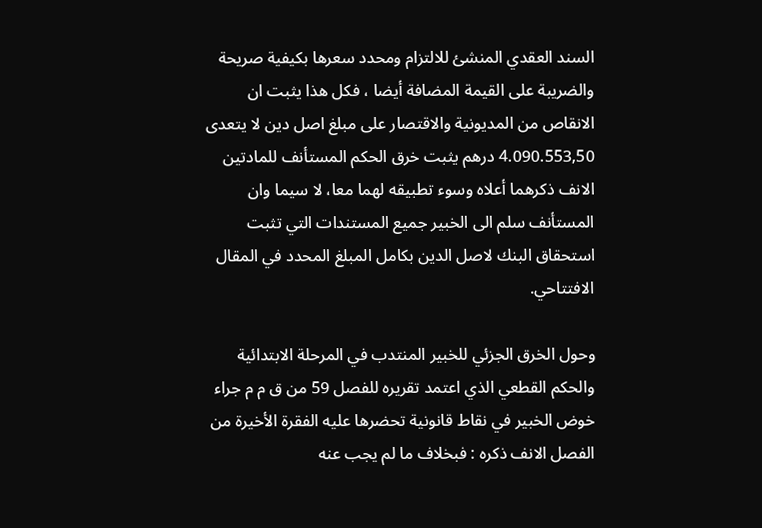السند العقدي المنشئ للالتزام ومحدد سعرها بكيفية صريحة والضريبة على القيمة المضافة أيضا ، فكل هذا يثبت ان الانقاص من المديونية والاقتصار على مبلغ اصل دين لا يتعدى 4.090.553,50 درهم يثبت خرق الحكم المستأنف للمادتين الانف ذكرهما أعلاه وسوء تطبيقه لهما معا، لا سيما وان المستأنف سلم الى الخبير جميع المستندات التي تثبت استحقاق البنك لاصل الدين بكامل المبلغ المحدد في المقال الافتتاحي.

وحول الخرق الجزئي للخبير المنتدب في المرحلة الابتدائية والحكم القطعي الذي اعتمد تقريره للفصل 59 من ق م م جراء خوض الخبير في نقاط قانونية تحضرها عليه الفقرة الأخيرة من الفصل الانف ذكره : فبخلاف ما لم يجب عنه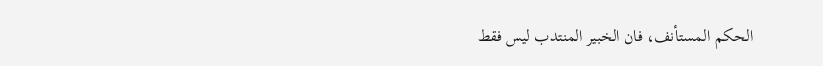الحكم المستأنف، فان الخبير المنتدب ليس فقط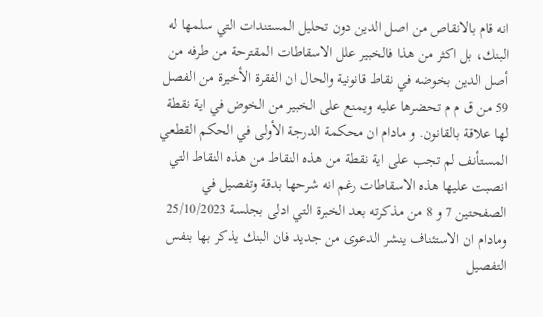انه قام بالانقاص من اصل الدين دون تحليل المستندات التي سلمها له البنك، بل اكثر من هذا فالخبير علل الاسقاطات المقترحة من طرفه من أصل الدين بخوضه في نقاط قانونية والحال ان الفقرة الأخيرة من الفصل 59 من ق م م تحضرها عليه ويمنع على الخبير من الخوض في اية نقطة لها علاقة بالقانون. و مادام ان محكمة الدرجة الأولى في الحكم القطعي المستأنف لم تجب على اية نقطة من هذه النقاط من هذه النقاط التي انصبت عليها هذه الاسقاطات رغم انه شرحها بدقة وتفصيل في الصفحتين 7 و 8 من مذكرته بعد الخبرة التي ادلى بجلسة 25/10/2023 ومادام ان الاستئناف ينشر الدعوى من جديد فان البنك يذكر بها بنفس التفصيل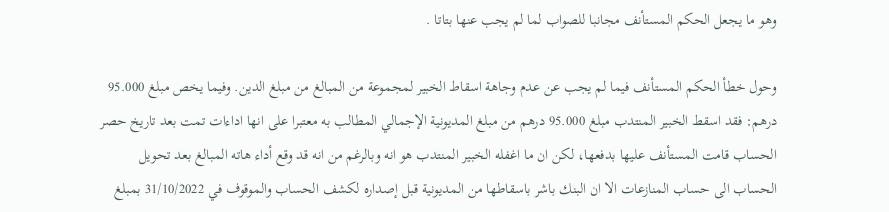وهو ما يجعل الحكم المستأنف مجانبا للصواب لما لم يجب عنها بتاتا .

وحول خطأ الحكم المستأنف فيما لم يجب عن عدم وجاهة اسقاط الخبير لمجموعة من المبالغ من مبلغ الدين. وفيما يخص مبلغ 95.000 درهم: فقد اسقط الخبير المنتدب مبلغ 95.000 درهم من مبلغ المديونية الإجمالي المطالب به معتبرا على انها اداءات تمت بعد تاريخ حصر الحساب قامت المستأنف عليها بدفعها، لكن ان ما اغفله الخبير المنتدب هو انه وبالرغم من انه قد وقع أداء هاته المبالغ بعد تحويل الحساب الى حساب المنازعات الا ان البنك باشر باسقاطها من المديونية قبل إصداره لكشف الحساب والموقوف في 31/10/2022 بمبلغ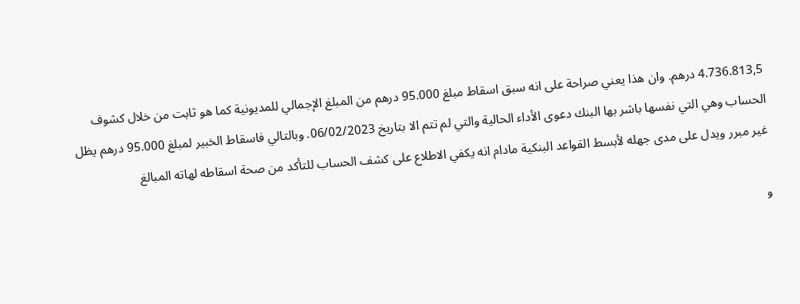4.736.813,5 درهم. وان هذا يعني صراحة على انه سبق اسقاط مبلغ 95.000 درهم من المبلغ الإجمالي للمديونية كما هو ثابت من خلال كشوف الحساب وهي التي نفسها باشر بها البنك دعوى الأداء الحالية والتي لم تتم الا بتاريخ 06/02/2023. وبالتالي فاسقاط الخبير لمبلغ 95.000 درهم يظل غير مبرر ويدل على مدى جهله لأبسط القواعد البنكية مادام انه يكفي الاطلاع على كشف الحساب للتأكد من صحة اسقاطه لهاته المبالغ

و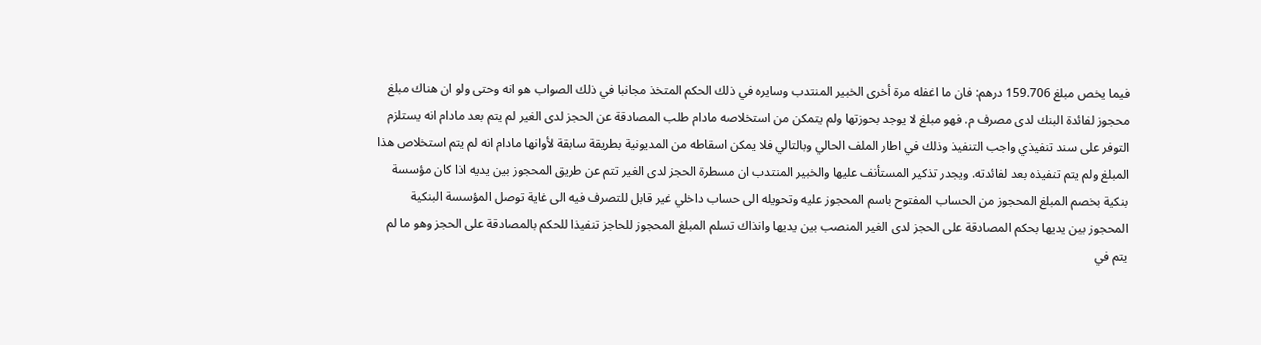فيما يخص مبلغ 159.706 درهم: فان ما اغفله مرة أخرى الخبير المنتدب وسايره في ذلك الحكم المتخذ مجانبا في ذلك الصواب هو انه وحتى ولو ان هناك مبلغ محجوز لفائدة البنك لدى مصرف م. فهو مبلغ لا يوجد بحوزتها ولم يتمكن من استخلاصه مادام طلب المصادقة عن الحجز لدى الغير لم يتم بعد مادام انه يستلزم التوفر على سند تنفيذي واجب التنفيذ وذلك في اطار الملف الحالي وبالتالي فلا يمكن اسقاطه من المديونية بطريقة سابقة لأوانها مادام انه لم يتم استخلاص هذا المبلغ ولم يتم تنفيذه بعد لفائدته. ويجدر تذكير المستأنف عليها والخبير المنتدب ان مسطرة الحجز لدى الغير تتم عن طريق المحجوز بين يديه اذا كان مؤسسة بنكية بخصم المبلغ المحجوز من الحساب المفتوح باسم المحجوز عليه وتحويله الى حساب داخلي غير قابل للتصرف فيه الى غاية توصل المؤسسة البنكية المحجوز بين يديها بحكم المصادقة على الحجز لدى الغير المنصب بين يديها وانذاك تسلم المبلغ المحجوز للحاجز تنفيذا للحكم بالمصادقة على الحجز وهو ما لم يتم في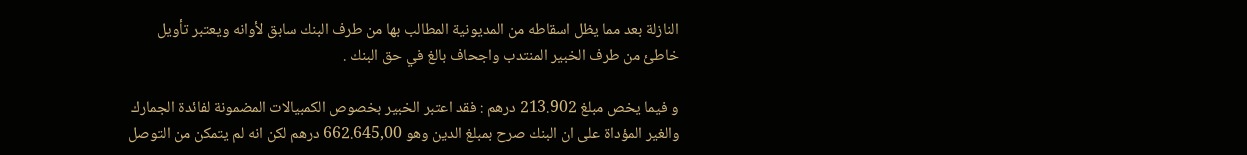النازلة بعد مما يظل اسقاطه من المديونية المطالب بها من طرف البنك سابق لأوانه ويعتبر تأويل خاطئ من طرف الخبير المنتدب واجحاف بالغ في حق البنك .

و فيما يخص مبلغ 213.902 درهم : فقد اعتبر الخبير بخصوص الكمبيالات المضمونة لفائدة الجمارك والغير المؤداة على ان البنك صرح بمبلغ الدين وهو 662.645,00 درهم لكن انه لم يتمكن من التوصل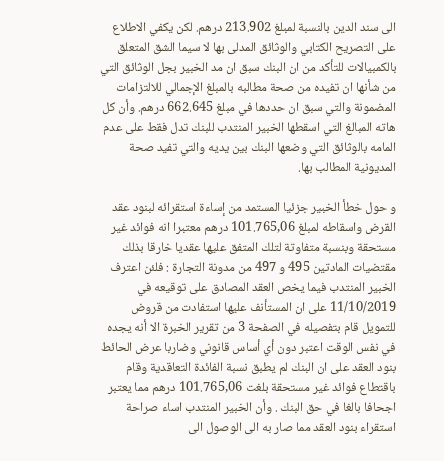الى سند الدين بالنسبة لمبلغ 213.902 درهم. لكن يكفي الاطلاع على التصريح الكتابي والوثائق المدلى بها لا سيما الشق المتعلق بالكمبيالات للتأكد من ان البنك سبق ان مد الخبير بجل الوثائق التي من شأنها ان تفيده من صحة مطالبه بالمبلغ الإجمالي للالتزامات المضمونة والتي سبق ان حددها في مبلغ 662.645 درهم. وأن كل هاته المبالغ التي اسقطها الخبير المنتدب للبنك تدل فقط على عدم المامه بالوثائق التي وضعها البنك بين يديه والتي تفيد صحة المديونية المطالب بها.

و حول خطأ الخبير جزئيا المستمد من إساءة استقرائه لبنود عقد القرض واسقاطه لمبلغ 101.765,06 درهم معتبرا انه فوائد غير مستحقة وبنسبة متفاوتة لتلك المتفق عليها عقديا خارقا بذلك مقتضيات المادتين 495 و 497 من مدونة التجارة : فلئن اعترف الخبير المنتدب فيما يخص العقد المصادق على توقيعه في 11/10/2019 على ان المستأنف عليها استفادت من قروض للتمويل قام بتفصيله في الصفحة 3 من تقرير الخبرة الا أنه يجده في نفس الوقت اعتبر دون أي أساس قانوني وضاربا عرض الحائط بنود العقد على ان البنك لم يطبق نسبة الفائدة التعاقدية وقام باقتطاع فوائد غير مستحقة بلغت 101.765,06 درهم مما يعتبر اجحافا بالغا في حق البنك . وأن الخبير المنتدب اساء صراحة استقراء بنود العقد مما صار به الى الوصول الى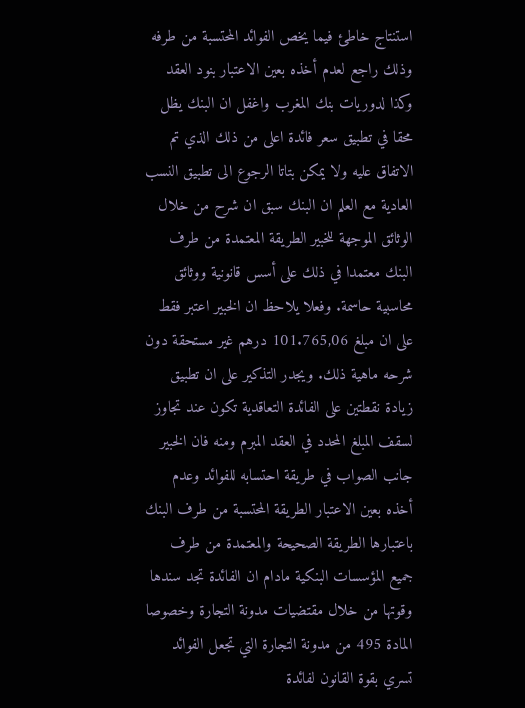استنتاج خاطئ فيما يخص الفوائد المحتسبة من طرفه وذلك راجع لعدم أخذه بعين الاعتبار بنود العقد وكذا لدوريات بنك المغرب واغفل ان البنك يظل محقا في تطبيق سعر فائدة اعلى من ذلك الذي تم الاتفاق عليه ولا يمكن بتاتا الرجوع الى تطبيق النسب العادية مع العلم ان البنك سبق ان شرح من خلال الوثائق الموجهة للخبير الطريقة المعتمدة من طرف البنك معتمدا في ذلك على أسس قانونية ووثائق محاسبية حاسمة. وفعلا يلاحظ ان الخبير اعتبر فقط على ان مبلغ 101.765,06 درهم غير مستحقة دون شرحه ماهية ذلك. ويجدر التذكير على ان تطبيق زيادة نقطتين على الفائدة التعاقدية تكون عند تجاوز لسقف المبلغ المحدد في العقد المبرم ومنه فان الخبير جانب الصواب في طريقة احتسابه للفوائد وعدم أخذه بعين الاعتبار الطريقة المحتسبة من طرف البنك باعتبارها الطريقة الصحيحة والمعتمدة من طرف جميع المؤسسات البنكية مادام ان الفائدة تجد سندها وقوتها من خلال مقتضيات مدونة التجارة وخصوصا المادة 495 من مدونة التجارة التي تجعل الفوائد تسري بقوة القانون لفائدة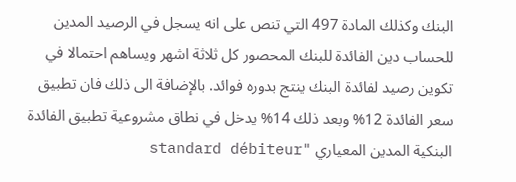البنك وكذلك المادة 497 التي تنص على انه يسجل في الرصيد المدين للحساب دين الفائدة للبنك المحصور كل ثلاثة اشهر ويساهم احتمالا في تكوين رصيد لفائدة البنك ينتج بدوره فوائد. بالإضافة الى ذلك فان تطبيق سعر الفائدة 12% وبعد ذلك 14% يدخل في نطاق مشروعية تطبيق الفائدة البنكية المدين المعياري "standard débiteur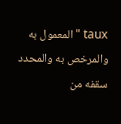taux " المعمول به والمرخص به والمحدد سقفه من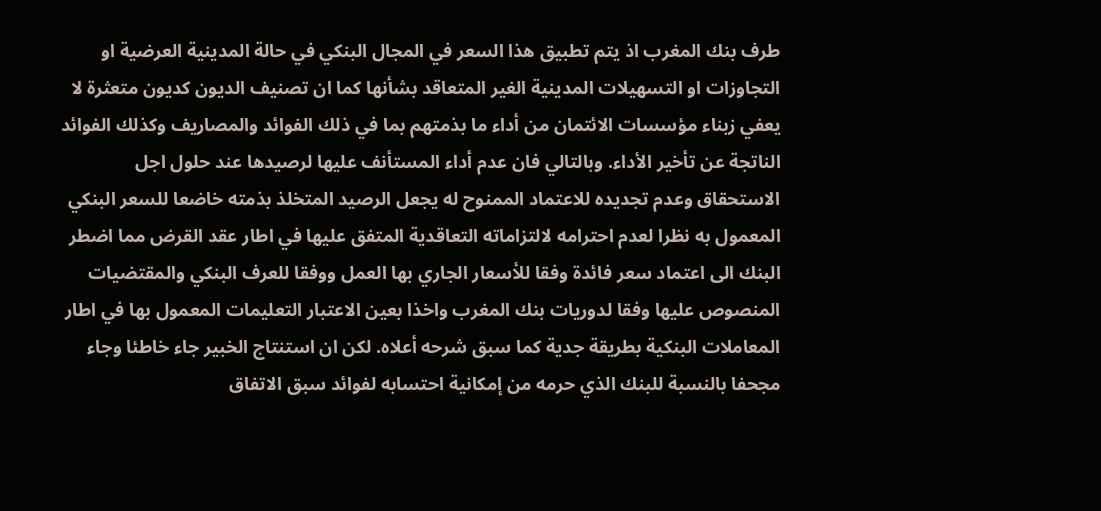طرف بنك المغرب اذ يتم تطبيق هذا السعر في المجال البنكي في حالة المدينية العرضية او التجاوزات او التسهيلات المدينية الغير المتعاقد بشأنها كما ان تصنيف الديون كديون متعثرة لا يعفي زبناء مؤسسات الائتمان من أداء ما بذمتهم بما في ذلك الفوائد والمصاريف وكذلك الفوائد الناتجة عن تأخير الأداء. وبالتالي فان عدم أداء المستأنف عليها لرصيدها عند حلول اجل الاستحقاق وعدم تجديده للاعتماد الممنوح له يجعل الرصيد المتخلذ بذمته خاضعا للسعر البنكي المعمول به نظرا لعدم احترامه لالتزاماته التعاقدية المتفق عليها في اطار عقد القرض مما اضطر البنك الى اعتماد سعر فائدة وفقا للأسعار الجاري بها العمل ووفقا للعرف البنكي والمقتضيات المنصوص عليها وفقا لدوريات بنك المغرب واخذا بعين الاعتبار التعليمات المعمول بها في اطار المعاملات البنكية بطريقة جدية كما سبق شرحه أعلاه. لكن ان استنتاج الخبير جاء خاطئا وجاء مجحفا بالنسبة للبنك الذي حرمه من إمكانية احتسابه لفوائد سبق الاتفاق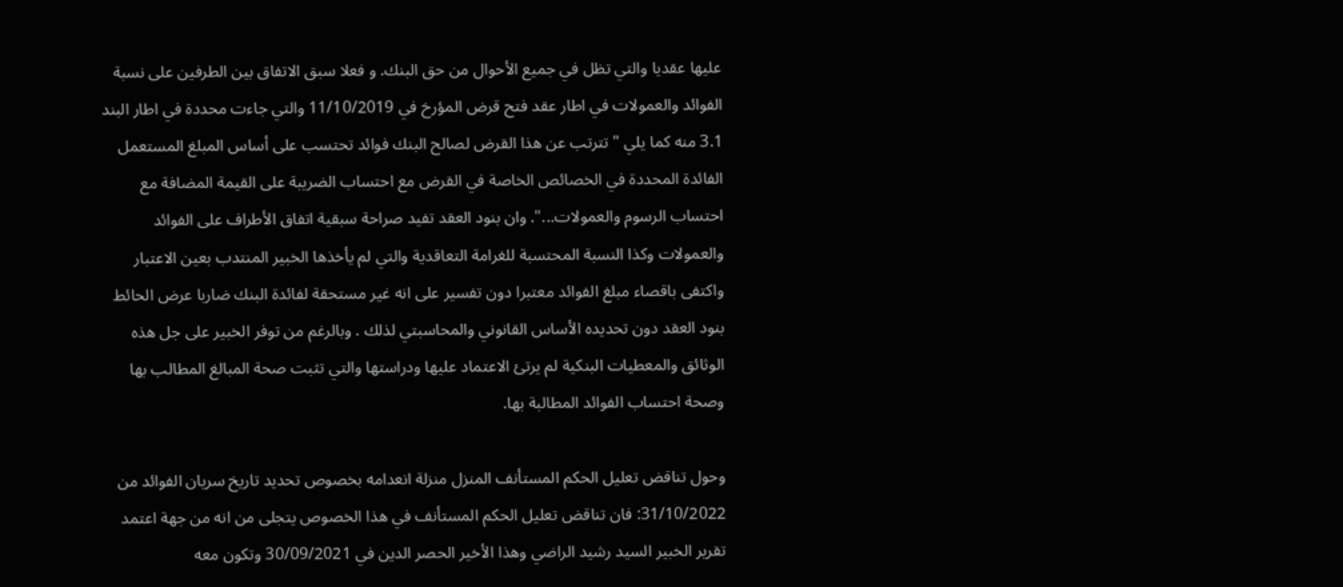عليها عقديا والتي تظل في جميع الأحوال من حق البنك. و فعلا سبق الاتفاق بين الطرفين على نسبة الفوائد والعمولات في اطار عقد فتح قرض المؤرخ في 11/10/2019 والتي جاءت محددة في اطار البند 3.1 منه كما يلي " تترتب عن هذا القرض لصالح البنك فوائد تحتسب على أساس المبلغ المستعمل الفائدة المحددة في الخصائص الخاصة في القرض مع احتساب الضريبة على القيمة المضافة مع احتساب الرسوم والعمولات...". وان بنود العقد تفيد صراحة سبقية اتفاق الأطراف على الفوائد والعمولات وكذا النسبة المحتسبة للغرامة التعاقدية والتي لم يأخذها الخبير المنتدب بعين الاعتبار واكتفى باقصاء مبلغ الفوائد معتبرا دون تفسير على انه غير مستحقة لفائدة البنك ضاربا عرض الحائط بنود العقد دون تحديده الأساس القانوني والمحاسبتي لذلك . وبالرغم من توفر الخبير على جل هذه الوثائق والمعطيات البنكية لم يرتئ الاعتماد عليها ودراستها والتي تثبت صحة المبالغ المطالب بها وصحة احتساب الفوائد المطالبة بها.

وحول تناقض تعليل الحكم المستأنف المنزل منزلة انعدامه بخصوص تحديد تاريخ سريان الفوائد من 31/10/2022: فان تناقض تعليل الحكم المستأنف في هذا الخصوص يتجلى من انه من جهة اعتمد تقرير الخبير السيد رشيد الراضي وهذا الأخير الحصر الدين في 30/09/2021 وتكون معه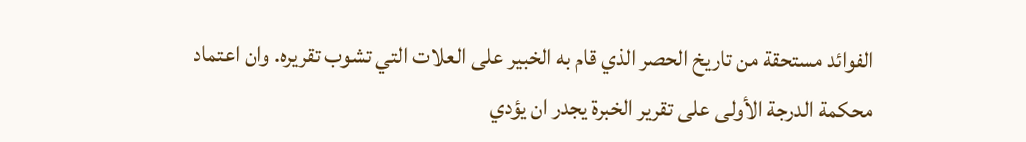الفوائد مستحقة من تاريخ الحصر الذي قام به الخبير على العلات التي تشوب تقريره. وان اعتماد محكمة الدرجة الأولى على تقرير الخبرة يجدر ان يؤدي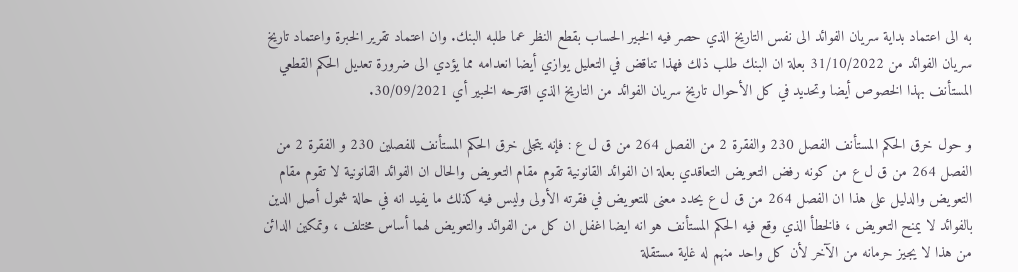به الى اعتماد بداية سريان الفوائد الى نفس التاريخ الذي حصر فيه الخبير الحساب بقطع النظر عما طلبه البنك. وان اعتماد تقرير الخبرة واعتماد تاريخ سريان الفوائد من 31/10/2022 بعلة ان البنك طلب ذلك فهذا تناقض في التعليل يوازي أيضا انعدامه مما يؤدي الى ضرورة تعديل الحكم القطعي المستأنف بهذا الخصوص أيضا وتحديد في كل الأحوال تاريخ سريان الفوائد من التاريخ الذي اقترحه الخبير أي 30/09/2021.

و حول خرق الحكم المستأنف الفصل 230 والفقرة 2 من الفصل 264 من ق ل ع : فإنه يتجلى خرق الحكم المستأنف للفصلين 230 و الفقرة 2 من الفصل 264 من ق ل ع من كونه رفض التعويض التعاقدي بعلة ان الفوائد القانونية تقوم مقام التعويض والحال ان الفوائد القانونية لا تقوم مقام التعويض والدليل على هذا ان الفصل 264 من ق ل ع يحدد معنى للتعويض في فقرته الأولى وليس فيه كذلك ما يفيد انه في حالة شمول أصل الدين بالفوائد لا يمنح التعويض ، فالخطأ الذي وقع فيه الحكم المستأنف هو انه ايضا اغفل ان كل من الفوائد والتعويض لهما أساس مختلف ، وتمكين الدائن من هذا لا يجيز حرمانه من الآخر لأن كل واحد منهم له غاية مستقلة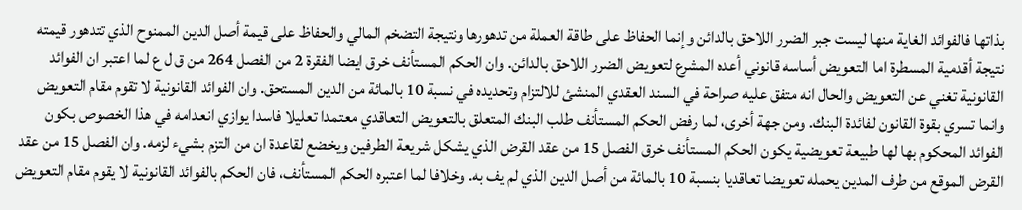بذاتها فالفوائد الغاية منها ليست جبر الضرر اللاحق بالدائن وإنما الحفاظ على طاقة العملة من تدهورها ونتيجة التضخم المالي والحفاظ على قيمة أصل الدين الممنوح الذي تتدهور قيمته نتيجة أقدمية المسطرة اما التعويض أساسه قانوني أعده المشرع لتعويض الضرر اللاحق بالدائن. وان الحكم المستأنف خرق ايضا الفقرة 2 من الفصل 264 من ق ل ع لما اعتبر ان الفوائد القانونية تغني عن التعويض والحال انه متفق عليه صراحة في السند العقدي المنشئ للالتزام وتحديده في نسبة 10 بالمائة من الدين المستحق. وان الفوائد القانونية لا تقوم مقام التعويض وانما تسري بقوة القانون لفائدة البنك. ومن جهة أخرى، لما رفض الحكم المستأنف طلب البنك المتعلق بالتعويض التعاقدي معتمدا تعليلا فاسدا يوازي انعدامه في هذا الخصوص بكون الفوائد المحكوم بها لها طبيعة تعويضية يكون الحكم المستأنف خرق الفصل 15 من عقد القرض الذي يشكل شريعة الطرفين ويخضع لقاعدة ان من التزم بشيء لزمه. وان الفصل 15 من عقد القرض الموقع من طرف المدين يحمله تعويضا تعاقديا بنسبة 10 بالمائة من أصل الدين الذي لم يف به. وخلافا لما اعتبره الحكم المستأنف، فان الحكم بالفوائد القانونية لا يقوم مقام التعويض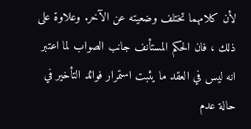لأن كلامهما تختلف وضعيته عن الآخر. وعلاوة على ذلك ، فان الحكم المستأنف جانب الصواب لما اعتبر انه ليس في العقد ما يثبت استمرار فوائد التأخير في حالة عدم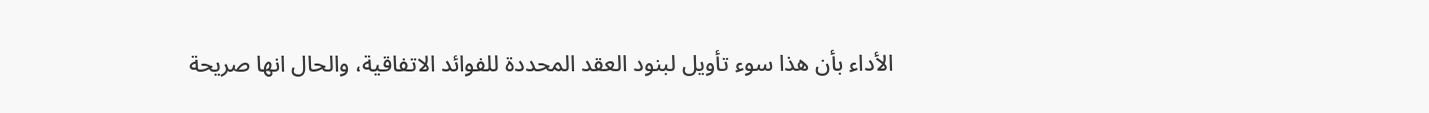الأداء بأن هذا سوء تأويل لبنود العقد المحددة للفوائد الاتفاقية، والحال انها صريحة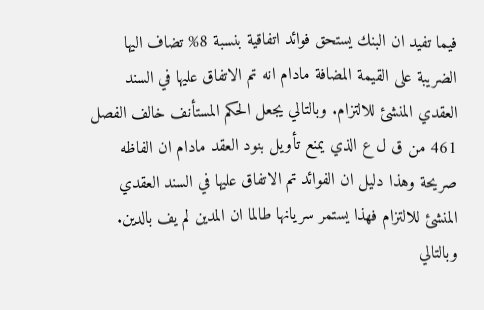فيما تفيد ان البنك يستحق فوائد اتفاقية بنسبة 8% تضاف اليها الضريبة على القيمة المضافة مادام انه تم الاتفاق عليها في السند العقدي المنشئ للالتزام. وبالتالي يجعل الحكم المستأنف خالف الفصل 461 من ق ل ع الذي يمنع تأويل بنود العقد مادام ان الفاظه صريحة وهذا دليل ان الفوائد تم الاتفاق عليها في السند العقدي المنشئ للالتزام فهذا يستمر سريانها طالما ان المدين لم يف بالدين. وبالتالي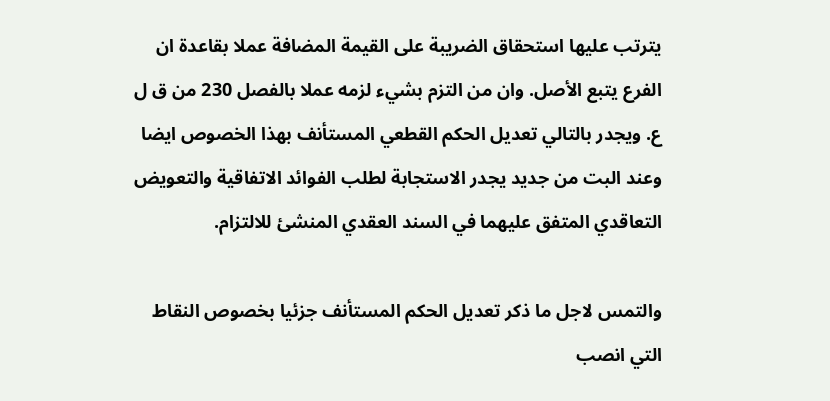يترتب عليها استحقاق الضريبة على القيمة المضافة عملا بقاعدة ان الفرع يتبع الأصل. وان من التزم بشيء لزمه عملا بالفصل 230 من ق ل ع. ويجدر بالتالي تعديل الحكم القطعي المستأنف بهذا الخصوص ايضا وعند البت من جديد يجدر الاستجابة لطلب الفوائد الاتفاقية والتعويض التعاقدي المتفق عليهما في السند العقدي المنشئ للالتزام.

والتمس لاجل ما ذكر تعديل الحكم المستأنف جزئيا بخصوص النقاط التي انصب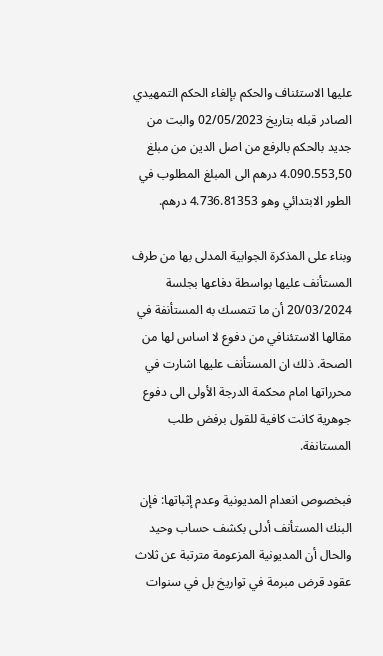عليها الاستئناف والحكم بإلغاء الحكم التمهيدي الصادر قبله بتاريخ 02/05/2023 والبت من جديد بالحكم بالرفع من اصل الدين من مبلغ 4.090.553,50 درهم الى المبلغ المطلوب في الطور الابتدائي وهو 4.736.81353 درهم.

وبناء على المذكرة الجوابية المدلى بها من طرف المستأنف عليها بواسطة دفاعها بجلسة 20/03/2024 أن ما تتمسك به المستأنفة في مقالها الاستئنافي من دفوع لا اساس لها من الصحة. ذلك ان المستأنف عليها اشارت في محرراتها امام محكمة الدرجة الأولى الى دفوع جوهرية كانت كافية للقول برفض طلب المستانفة.

فبخصوص انعدام المديونية وعدم إثباتها: فإن البنك المستأنف أدلى بكشف حساب وحيد والحال أن المديونية المزعومة مترتبة عن ثلاث عقود قرض مبرمة في تواريخ بل في سنوات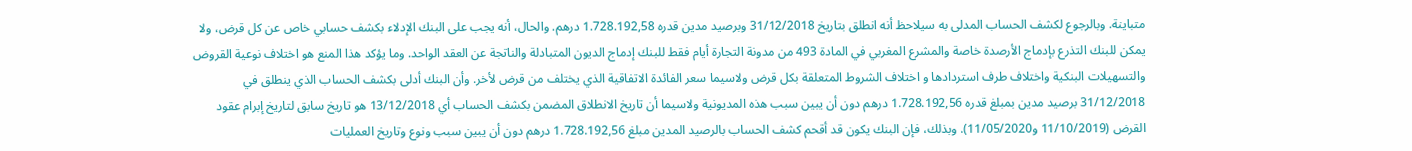متباينة. وبالرجوع لكشف الحساب المدلى به سيلاحظ أنه انطلق بتاريخ 31/12/2018 وبرصيد مدين قدره 1.728.192,58 درهم. والحال، أنه يجب على البنك الإدلاء بكشف حسابي خاص عن كل قرض، ولا يمكن للبنك التذرع بإدماج الأرصدة خاصة والمشرع المغربي في المادة 493 من مدونة التجارة أيام فقط للبنك إدماج الديون المتبادلة والناتجة عن العقد الواحد. وما يؤكد هذا المنع هو اختلاف نوعية القروض والتسهيلات البنكية واختلاف طرف استردادها و اختلاف الشروط المتعلقة بكل قرض ولاسيما سعر الفائدة الاتفاقية الذي يختلف من قرض لأخر. وأن البنك أدلى بكشف الحساب الذي ينطلق في 31/12/2018 برصيد مدين بمبلغ قدره 1.728.192,56 درهم دون أن يبين سبب هذه المديونية ولاسيما أن تاريخ الانطلاق المضمن بكشف الحساب أي 13/12/2018 هو تاريخ سابق لتاريخ إبرام عقود القرض (11/10/2019 و11/05/2020). وبذلك، فإن البنك يكون قد أقحم كشف الحساب بالرصيد المدين مبلغ 1.728.192,56 درهم دون أن يبين سبب ونوع وتاريخ العمليات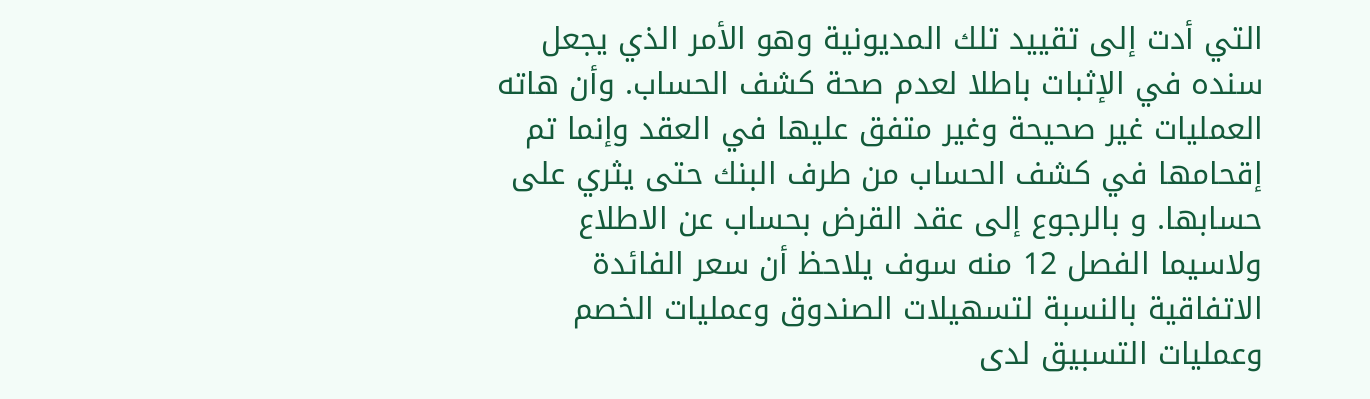التي أدت إلى تقييد تلك المديونية وهو الأمر الذي يجعل سنده في الإثبات باطلا لعدم صحة كشف الحساب. وأن هاته العمليات غير صحيحة وغير متفق عليها في العقد وإنما تم إقحامها في كشف الحساب من طرف البنك حتى يثري على حسابها. و بالرجوع إلى عقد القرض بحساب عن الاطلاع ولاسيما الفصل 12 منه سوف يلاحظ أن سعر الفائدة الاتفاقية بالنسبة لتسهيلات الصندوق وعمليات الخصم وعمليات التسبيق لدى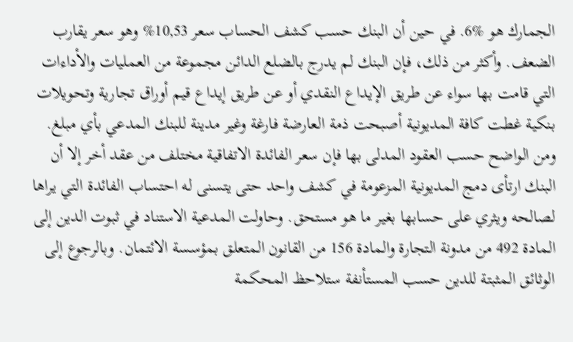الجمارك هو %6. في حين أن البنك حسب كشف الحساب سعر 10,53% وهو سعر يقارب الضعف. وأكثر من ذلك، فإن البنك لم يدرج بالضلع الدائن مجموعة من العمليات والأداءات التي قامت بها سواء عن طريق الإيداع النقدي أو عن طريق إيداع قيم أوراق تجارية وتحويلات بنكية غطت كافة المديونية أصبحت ذمة العارضة فارغة وغير مدينة للبنك المدعي بأي مبلغ. ومن الواضح حسب العقود المدلى بها فإن سعر الفائدة الاتفاقية مختلف من عقد أخر إلا أن البنك ارتأى دمج المديونية المزعومة في كشف واحد حتى يتسنى له احتساب الفائدة التي يراها لصالحه ويثري على حسابها بغير ما هو مستحق. وحاولت المدعية الاستناد في ثبوت الدين إلى المادة 492 من مدونة التجارة والمادة 156 من القانون المتعلق بمؤسسة الائتمان. وبالرجوع إلى الوثائق المثبتة للدين حسب المستأنفة ستلاحظ المحكمة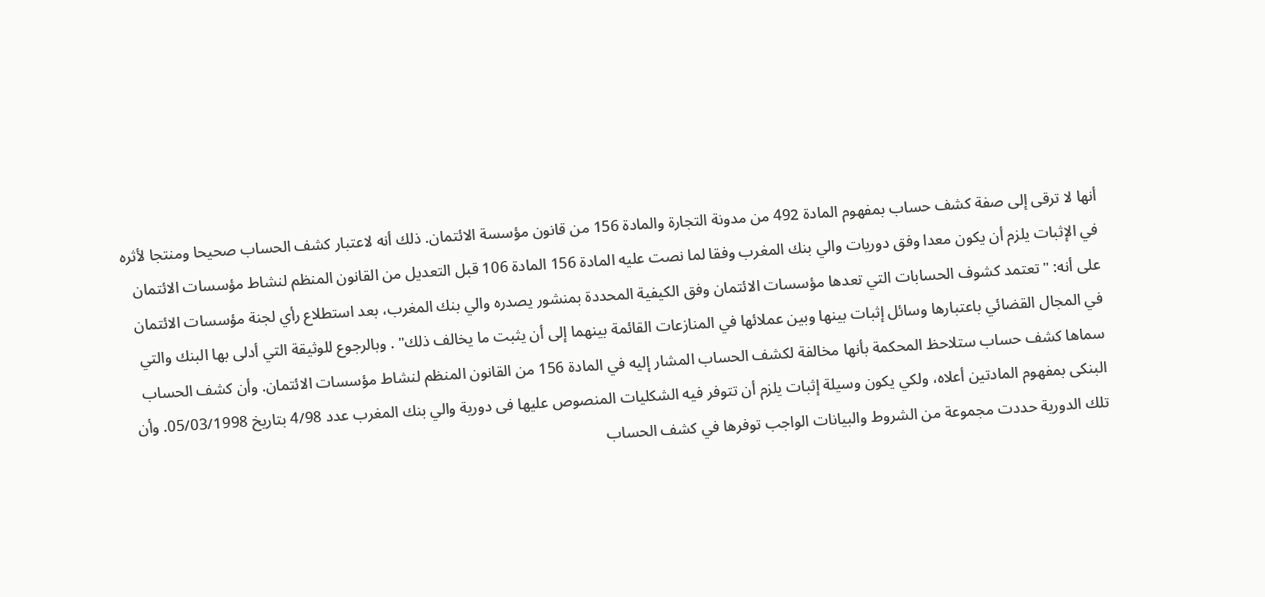أنها لا ترقى إلى صفة كشف حساب بمفهوم المادة 492 من مدونة التجارة والمادة 156 من قانون مؤسسة الائتمان. ذلك أنه لاعتبار كشف الحساب صحيحا ومنتجا لأثره في الإثبات يلزم أن يكون معدا وفق دوريات والي بنك المغرب وفقا لما نصت عليه المادة 156 المادة 106 قبل التعديل من القانون المنظم لنشاط مؤسسات الائتمان على أنه: " تعتمد كشوف الحسابات التي تعدها مؤسسات الائتمان وفق الكيفية المحددة بمنشور يصدره والي بنك المغرب، بعد استطلاع رأي لجنة مؤسسات الائتمان في المجال القضائي باعتبارها وسائل إثبات بينها وبين عملائها في المنازعات القائمة بينهما إلى أن يثبت ما يخالف ذلك" . وبالرجوع للوثيقة التي أدلى بها البنك والتي سماها كشف حساب ستلاحظ المحكمة بأنها مخالفة لكشف الحساب المشار إليه في المادة 156 من القانون المنظم لنشاط مؤسسات الائتمان. وأن كشف الحساب البنكى بمفهوم المادتين أعلاه، ولكي يكون وسيلة إثبات يلزم أن تتوفر فيه الشكليات المنصوص عليها فى دورية والي بنك المغرب عدد 4/98 بتاريخ 05/03/1998. وأن تلك الدورية حددت مجموعة من الشروط والبيانات الواجب توفرها في كشف الحساب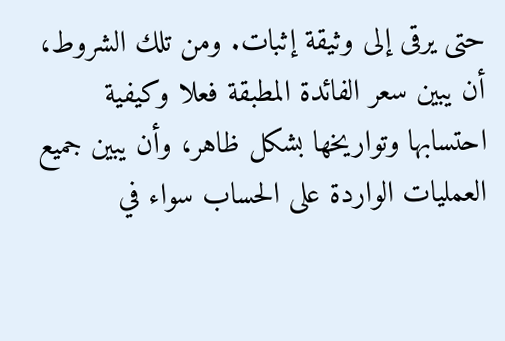حتى يرقى إلى وثيقة إثبات. ومن تلك الشروط، أن يبين سعر الفائدة المطبقة فعلا وكيفية احتسابها وتواريخها بشكل ظاهر، وأن يبين جميع العمليات الواردة على الحساب سواء في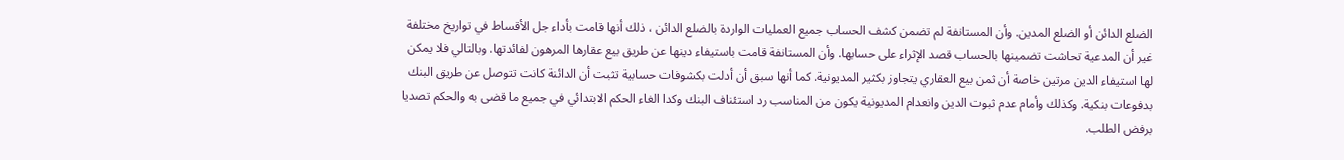الضلع الدائن أو الضلع المدين. وأن المستانفة لم تضمن كشف الحساب جميع العمليات الواردة بالضلع الدائن ، ذلك أنها قامت بأداء جل الأقساط في تواريخ مختلفة غير أن المدعية تحاشت تضمينها بالحساب قصد الإثراء على حسابها. وأن المستانفة قامت باستيفاء دينها عن طريق بيع عقارها المرهون لفائدتها. وبالتالي فلا يمكن لها استيفاء الدين مرتين خاصة أن ثمن بيع العقاري يتجاوز بكثير المديونية. كما أنها سبق أن أدلت بكشوفات حسابية تثبت أن الدائنة كانت تتوصل عن طريق البنك بدفوعات بنكية. وكذلك وأمام عدم ثبوت الدين وانعدام المديونية يكون من المناسب رد استئناف البنك وكدا الغاء الحكم الابتدائي في جميع ما قضى به والحكم تصديا برفض الطلب.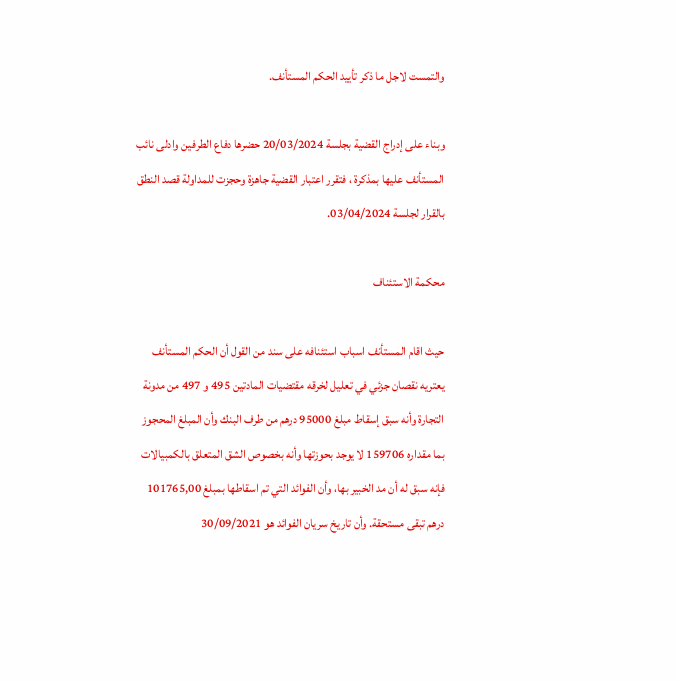والتمست لاجل ما ذكر تأييد الحكم المستأنف.

وبناء على إدراج القضية بجلسة 20/03/2024 حضرها دفاع الطرفين وادلى نائب المستأنف عليها بمذكرة ، فتقرر اعتبار القضية جاهزة وحجزت للمداولة قصد النطق بالقرار لجلسة 03/04/2024.

محكمة الاستئناف

حيث اقام المستأنف اسباب استئنافه على سند من القول أن الحكم المستأنف يعتريه نقصان جزئي في تعليل لخرقه مقتضيات المادتين 495 و 497 من مدونة التجارة وأنه سبق إسقاط مبلغ 95000 درهم من طرف البنك وأن المبلغ المحجوز بما مقداره 159706 لا يوجد بحوزتها وأنه بخصوص الشق المتعلق بالكمبيالات فإنه سبق له أن مد الخبير بها، وأن الفوائد التي تم اسقاطها بمبلغ 101765,00 درهم تبقى مستحقة. وأن تاريخ سريان الفوائد هو 30/09/2021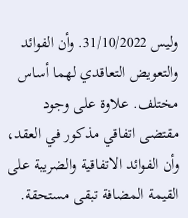وليس 31/10/2022. وأن الفوائد والتعويض التعاقدي لهما أساس مختلف. علاوة على وجود مقتضى اتفاقي مذكور في العقد، وأن الفوائد الاتفاقية والضريبة على القيمة المضافة تبقى مستحقة.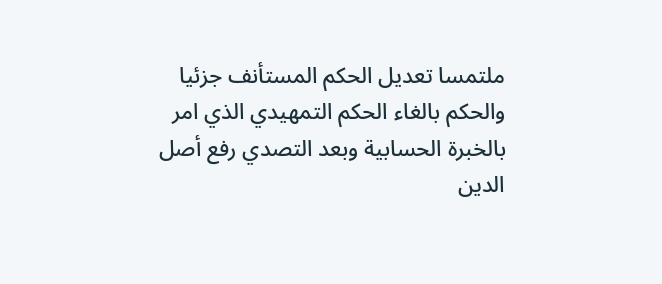ملتمسا تعديل الحكم المستأنف جزئيا والحكم بالغاء الحكم التمهيدي الذي امر بالخبرة الحسابية وبعد التصدي رفع أصل الدين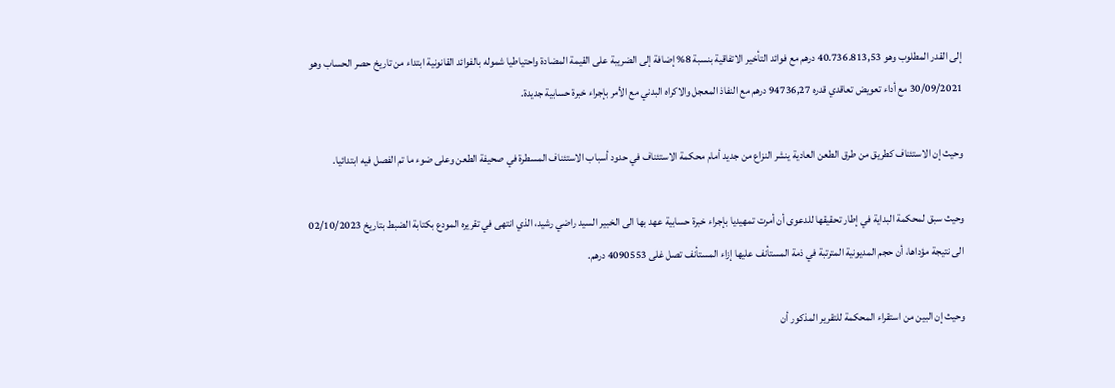إلى القدر المطلوب وهو 40.736.813,53 درهم مع فوائد التأخير الاتفاقية بنسبة 8% إضافة إلى الضريبة على القيمة المضادة واحتياطيا شموله بالفوائد القانونية ابتداء من تاريخ حصر الحساب وهو 30/09/2021 مع أداء تعويض تعاقدي قدره 94736,27 درهم مع النفاذ المعجل والاكراه البدني مع الأمر بإجراء خبرة حسابية جديدة.

وحيث إن الاستئناف كطريق من طرق الطعن العادية ينشر النزاع من جديد أمام محكمة الاستئناف في حدود أسباب الاستئناف المسطرة في صحيفة الطعن وعلى ضوء ما تم الفصل فيه ابتدائيا.

وحيث سبق لمحكمة البداية في إطار تحقيقها للدعوى أن أمرت تمهيديا بإجراء خبرة حسابية عهد بها الى الخبير السيد راضي رشيد، الذي انتهى في تقريره المودع بكتابة الضبط بتاريخ 02/10/2023 الى نتيجة مؤداها، أن حجم المديونية المترتبة في ذمة المستأنف عليها إزاء المستأنف تصل غلى 4090553 درهم.

وحيث إن البين من استقراء المحكمة للتقرير المذكور أن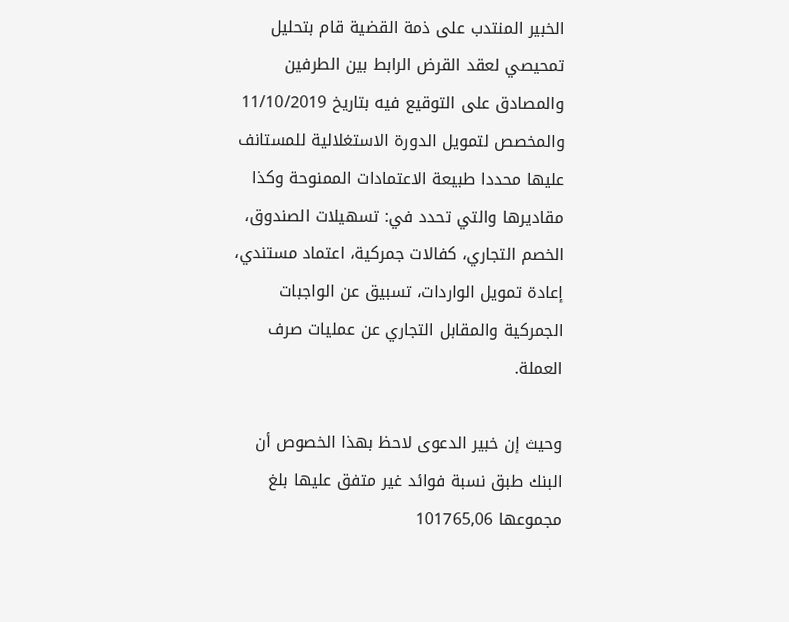الخبير المنتدب على ذمة القضية قام بتحليل تمحيصي لعقد القرض الرابط بين الطرفين والمصادق على التوقيع فيه بتاريخ 11/10/2019 والمخصص لتمويل الدورة الاستغلالية للمستانف عليها محددا طبيعة الاعتمادات الممنوحة وكذا مقاديرها والتي تحدد في: تسهيلات الصندوق، الخصم التجاري، كفالات جمركية، اعتماد مستندي، إعادة تمويل الواردات، تسبيق عن الواجبات الجمركية والمقابل التجاري عن عمليات صرف العملة.

وحيث إن خبير الدعوى لاحظ بهذا الخصوص أن البنك طبق نسبة فوائد غير متفق عليها بلغ مجموعها 101765,06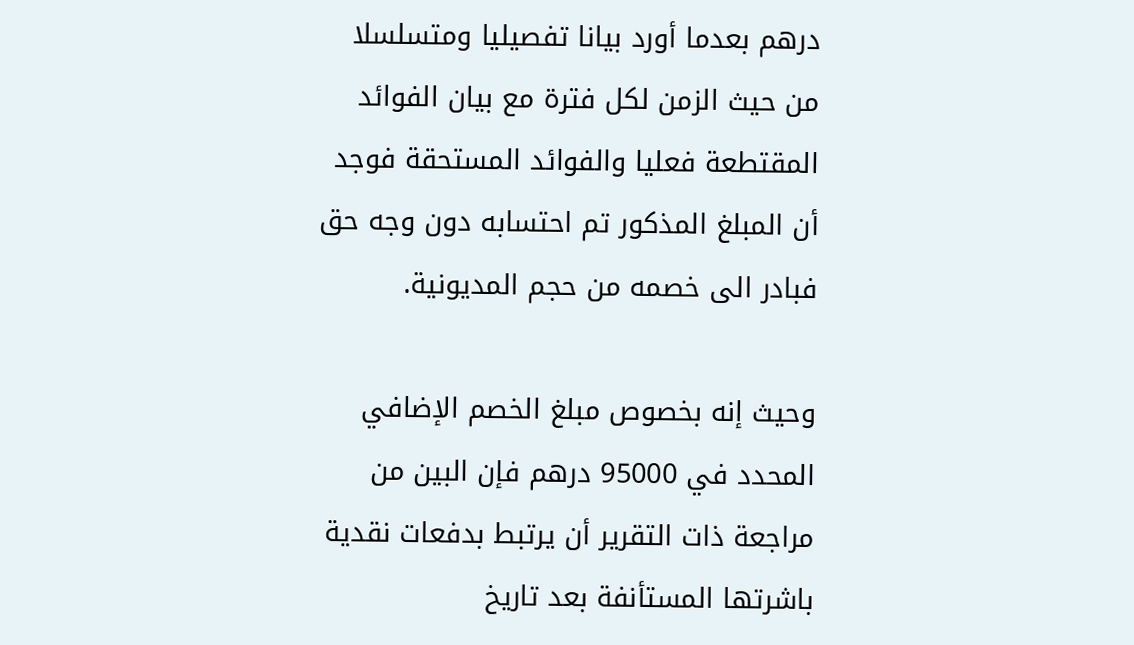درهم بعدما أورد بيانا تفصيليا ومتسلسلا من حيث الزمن لكل فترة مع بيان الفوائد المقتطعة فعليا والفوائد المستحقة فوجد أن المبلغ المذكور تم احتسابه دون وجه حق فبادر الى خصمه من حجم المديونية.

وحيث إنه بخصوص مبلغ الخصم الإضافي المحدد في 95000 درهم فإن البين من مراجعة ذات التقرير أن يرتبط بدفعات نقدية باشرتها المستأنفة بعد تاريخ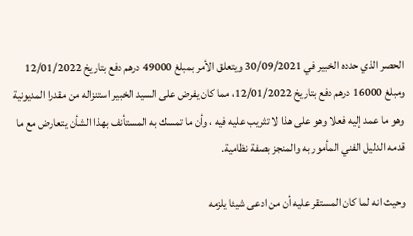الحصر الذي حدده الخبير في 30/09/2021 ويتعلق الأمر بمبلغ 49000 درهم دفع بتاريخ 12/01/2022 ومبلغ 16000 درهم دفع بتاريخ 12/01/2022، مما كان يفرض على السيد الخبير استنزاله من مقدرا المديونية وهو ما عمد إليه فعلا وهو على هذا لا تثريب عليه فيه ، وأن ما تمسك به المستأنف بهذا الشأن يتعارض مع ما قدمه الدليل الفني المأمور به والمنجز بصفة نظامية.

وحيث انه لما كان المستقر عليه أن من ادعى شيئا يلزمه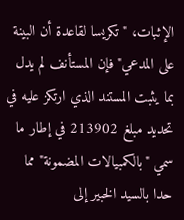الإثبات، "تكريسا لقاعدة أن البينة على المدعي" فإن المستأنف لم يدل بما يثبت المستند الذي ارتكز عليه في تحديد مبلغ 213902 في إطار ما سمي "بالكمبيالات المضمونة" مما حدا بالسيد الخبير إلى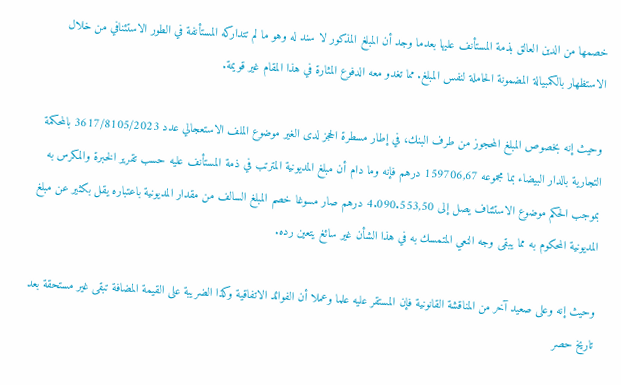خصمها من الدين العالق بذمة المستأنف عليها بعدما وجد أن المبلغ المذكور لا سند له وهو ما لم تتداركه المستأنفة في الطور الاستئنافي من خلال الاستظهار بالكمبيالة المضمونة الحاملة لنفس المبلغ. مما تغدو معه الدفوع المثارة في هذا المقام غير قويمة.

وحيث إنه بخصوص المبلغ المحجوز من طرف البنك، في إطار مسطرة الحجز لدى الغير موضوع الملف الاستعجالي عدد 3617/8105/2023 بالمحكمة التجارية بالدار البيضاء بما مجموعه 159706,67 درهم فإنه وما دام أن مبلغ المديونية المترتب في ذمة المستأنف عليه حسب تقرير الخبرة والمكرس به بموجب الحكم موضوع الاستئناف يصل إلى 4.090.553,50 درهم صار مسوغا خصم المبلغ السالف من مقدار المديونية باعتباره يقل بكثير عن مبلغ المديونية المحكوم به مما يبقى وجه النعي المتمسك به في هذا الشأن غير سائغ يتعين رده.

وحيث إنه وعلى صعيد آخر من المناقشة القانونية فإن المستقر عليه علما وعملا أن الفوائد الاتفاقية وكذا الضريبة على القيمة المضافة تبقى غير مستحقة بعد تاريخ حصر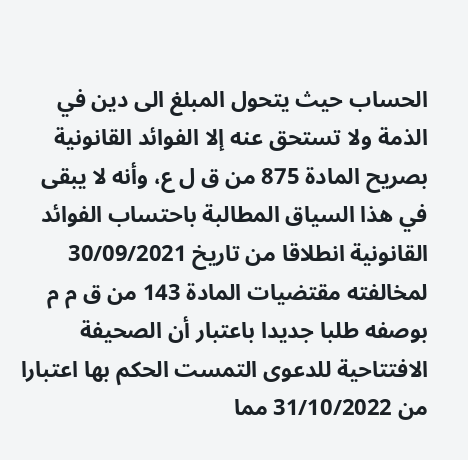الحساب حيث يتحول المبلغ الى دين في الذمة ولا تستحق عنه إلا الفوائد القانونية بصريح المادة 875 من ق ل ع، وأنه لا يبقى في هذا السياق المطالبة باحتساب الفوائد القانونية انطلاقا من تاريخ 30/09/2021 لمخالفته مقتضيات المادة 143 من ق م م بوصفه طلبا جديدا باعتبار أن الصحيفة الافتتاحية للدعوى التمست الحكم بها اعتبارا من 31/10/2022 مما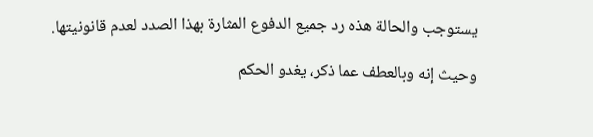يستوجب والحالة هذه رد جميع الدفوع المثارة بهذا الصدد لعدم قانونيتها.

وحيث إنه وبالعطف عما ذكر، يغدو الحكم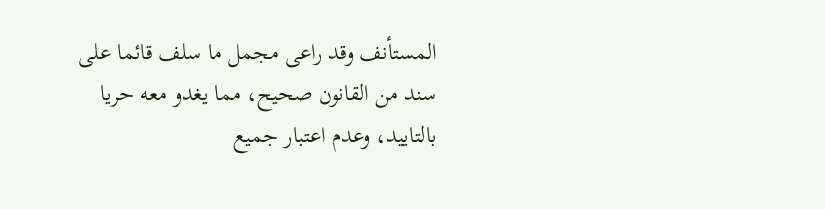المستأنف وقد راعى مجمل ما سلف قائما على سند من القانون صحيح، مما يغدو معه حريا بالتاييد، وعدم اعتبار جميع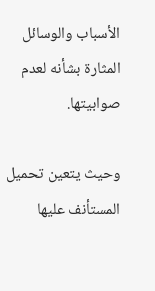الأسباب والوسائل المثارة بشأنه لعدم صوابيتها.

وحيث يتعين تحميل المستأنف عليها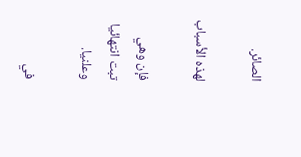الصائر.

لهذه الأسباب

فإن وهي تبت انتهائيا وعلنيا.

في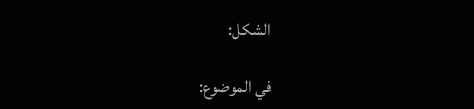الشكل:

في الموضوع: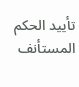تأييد الحكم المستأنف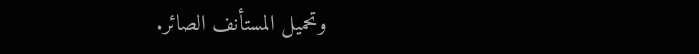وتحميل المستأنف الصائر.